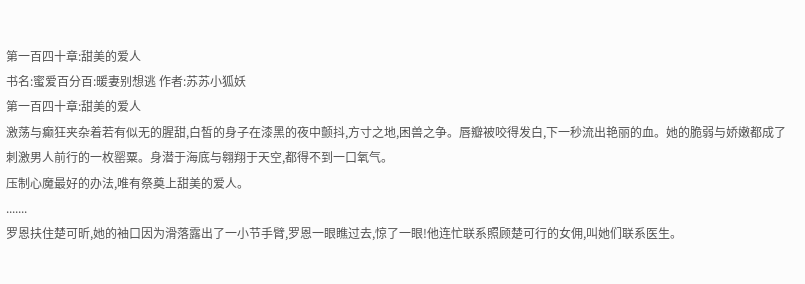第一百四十章:甜美的爱人
书名:蜜爱百分百:暖妻别想逃 作者:苏苏小狐妖
第一百四十章:甜美的爱人
激荡与癫狂夹杂着若有似无的腥甜,白皙的身子在漆黑的夜中颤抖,方寸之地,困兽之争。唇瓣被咬得发白,下一秒流出艳丽的血。她的脆弱与娇嫩都成了刺激男人前行的一枚罂粟。身潜于海底与翱翔于天空,都得不到一口氧气。
压制心魔最好的办法,唯有祭奠上甜美的爱人。
.......
罗恩扶住楚可昕,她的袖口因为滑落露出了一小节手臂,罗恩一眼瞧过去,惊了一眼!他连忙联系照顾楚可行的女佣,叫她们联系医生。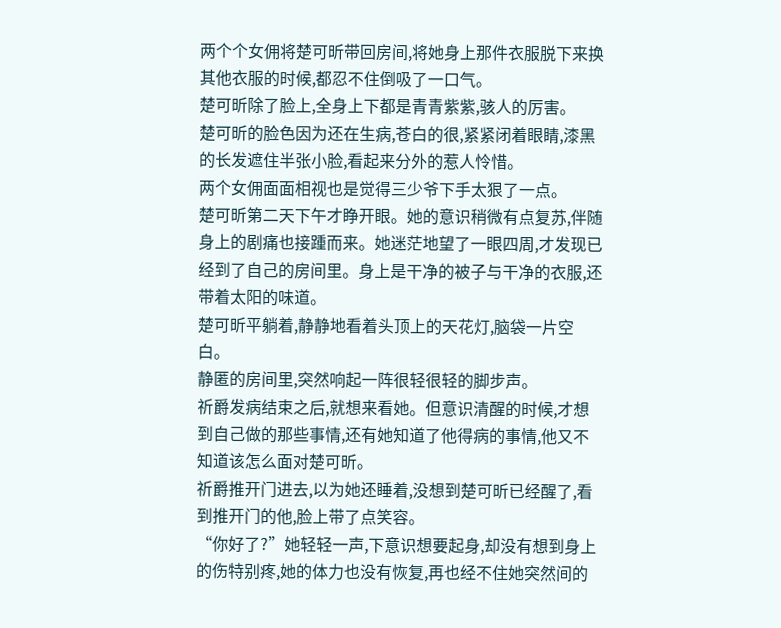两个个女佣将楚可昕带回房间,将她身上那件衣服脱下来换其他衣服的时候,都忍不住倒吸了一口气。
楚可昕除了脸上,全身上下都是青青紫紫,骇人的厉害。
楚可昕的脸色因为还在生病,苍白的很,紧紧闭着眼睛,漆黑的长发遮住半张小脸,看起来分外的惹人怜惜。
两个女佣面面相视也是觉得三少爷下手太狠了一点。
楚可昕第二天下午才睁开眼。她的意识稍微有点复苏,伴随身上的剧痛也接踵而来。她迷茫地望了一眼四周,才发现已经到了自己的房间里。身上是干净的被子与干净的衣服,还带着太阳的味道。
楚可昕平躺着,静静地看着头顶上的天花灯,脑袋一片空白。
静匿的房间里,突然响起一阵很轻很轻的脚步声。
祈爵发病结束之后,就想来看她。但意识清醒的时候,才想到自己做的那些事情,还有她知道了他得病的事情,他又不知道该怎么面对楚可昕。
祈爵推开门进去,以为她还睡着,没想到楚可昕已经醒了,看到推开门的他,脸上带了点笑容。
“你好了?”她轻轻一声,下意识想要起身,却没有想到身上的伤特别疼,她的体力也没有恢复,再也经不住她突然间的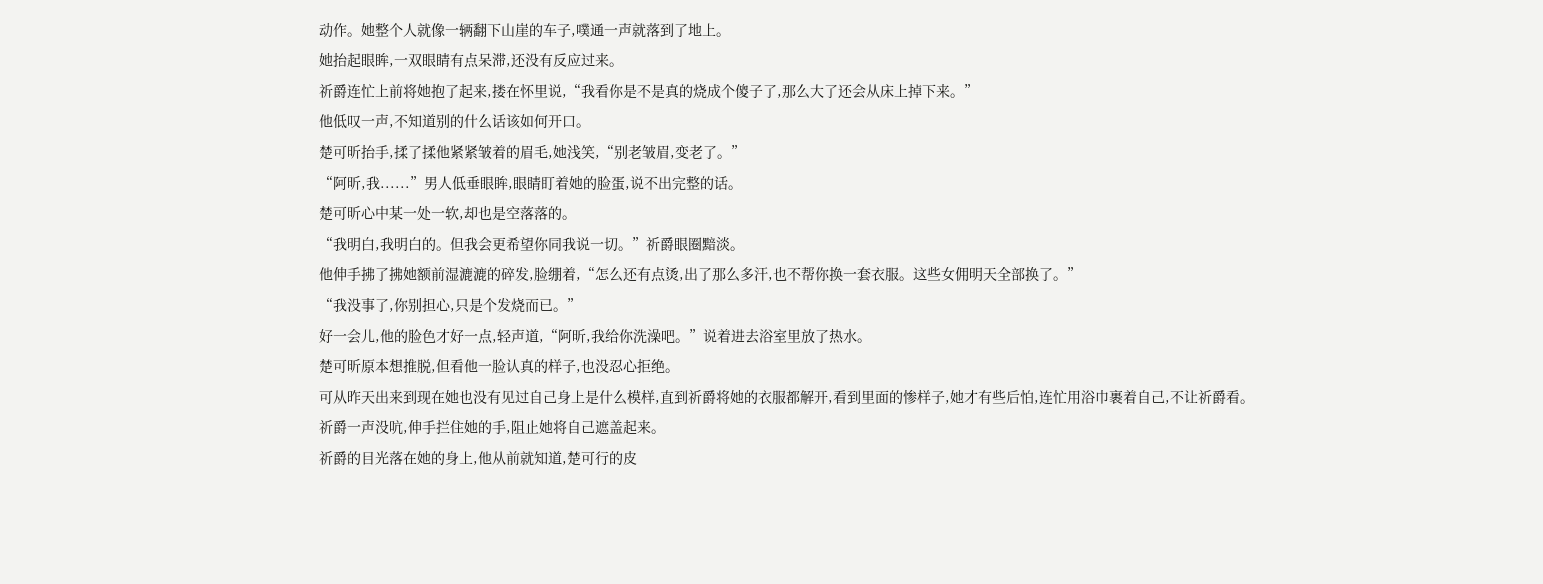动作。她整个人就像一辆翻下山崖的车子,噗通一声就落到了地上。
她抬起眼眸,一双眼睛有点呆滞,还没有反应过来。
祈爵连忙上前将她抱了起来,搂在怀里说,“我看你是不是真的烧成个傻子了,那么大了还会从床上掉下来。”
他低叹一声,不知道别的什么话该如何开口。
楚可昕抬手,揉了揉他紧紧皱着的眉毛,她浅笑,“别老皱眉,变老了。”
“阿昕,我......”男人低垂眼眸,眼睛盯着她的脸蛋,说不出完整的话。
楚可昕心中某一处一软,却也是空落落的。
“我明白,我明白的。但我会更希望你同我说一切。”祈爵眼圈黯淡。
他伸手拂了拂她额前湿漉漉的碎发,脸绷着,“怎么还有点烫,出了那么多汗,也不帮你换一套衣服。这些女佣明天全部换了。”
“我没事了,你别担心,只是个发烧而已。”
好一会儿,他的脸色才好一点,轻声道,“阿昕,我给你洗澡吧。”说着进去浴室里放了热水。
楚可昕原本想推脱,但看他一脸认真的样子,也没忍心拒绝。
可从昨天出来到现在她也没有见过自己身上是什么模样,直到祈爵将她的衣服都解开,看到里面的惨样子,她才有些后怕,连忙用浴巾裹着自己,不让祈爵看。
祈爵一声没吭,伸手拦住她的手,阻止她将自己遮盖起来。
祈爵的目光落在她的身上,他从前就知道,楚可行的皮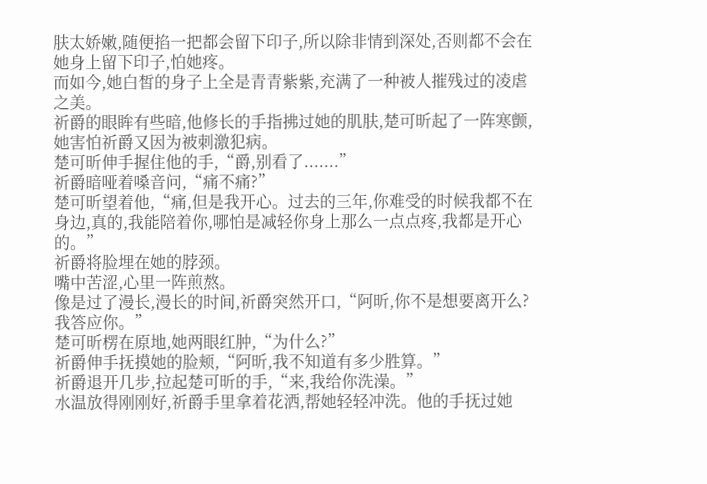肤太娇嫩,随便掐一把都会留下印子,所以除非情到深处,否则都不会在她身上留下印子,怕她疼。
而如今,她白皙的身子上全是青青紫紫,充满了一种被人摧残过的凌虐之美。
祈爵的眼眸有些暗,他修长的手指拂过她的肌肤,楚可昕起了一阵寒颤,她害怕祈爵又因为被刺激犯病。
楚可昕伸手握住他的手,“爵,别看了.......”
祈爵暗哑着嗓音问,“痛不痛?”
楚可昕望着他,“痛,但是我开心。过去的三年,你难受的时候我都不在身边,真的,我能陪着你,哪怕是减轻你身上那么一点点疼,我都是开心的。”
祈爵将脸埋在她的脖颈。
嘴中苦涩,心里一阵煎熬。
像是过了漫长,漫长的时间,祈爵突然开口,“阿昕,你不是想要离开么?我答应你。”
楚可昕楞在原地,她两眼红肿,“为什么?”
祈爵伸手抚摸她的脸颊,“阿昕,我不知道有多少胜算。”
祈爵退开几步,拉起楚可昕的手,“来,我给你洗澡。”
水温放得刚刚好,祈爵手里拿着花洒,帮她轻轻冲洗。他的手抚过她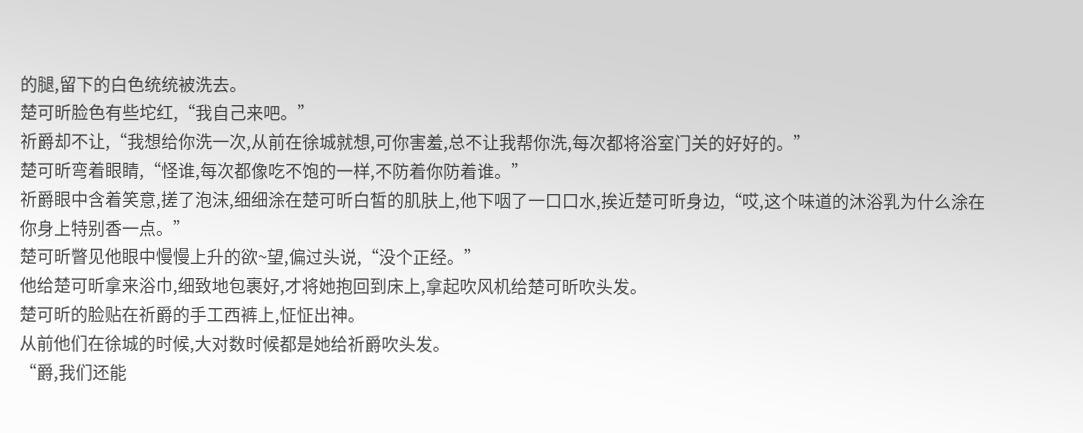的腿,留下的白色统统被洗去。
楚可昕脸色有些坨红,“我自己来吧。”
祈爵却不让,“我想给你洗一次,从前在徐城就想,可你害羞,总不让我帮你洗,每次都将浴室门关的好好的。”
楚可昕弯着眼睛,“怪谁,每次都像吃不饱的一样,不防着你防着谁。”
祈爵眼中含着笑意,搓了泡沫,细细涂在楚可昕白皙的肌肤上,他下咽了一口口水,挨近楚可昕身边,“哎,这个味道的沐浴乳为什么涂在你身上特别香一点。”
楚可昕瞥见他眼中慢慢上升的欲~望,偏过头说,“没个正经。”
他给楚可昕拿来浴巾,细致地包裹好,才将她抱回到床上,拿起吹风机给楚可昕吹头发。
楚可昕的脸贴在祈爵的手工西裤上,怔怔出神。
从前他们在徐城的时候,大对数时候都是她给祈爵吹头发。
“爵,我们还能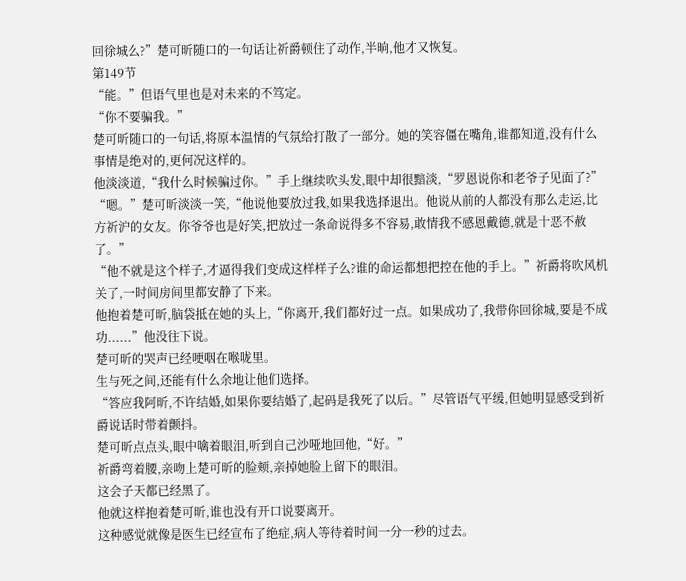回徐城么?”楚可昕随口的一句话让祈爵顿住了动作,半晌,他才又恢复。
第149节
“能。”但语气里也是对未来的不笃定。
“你不要骗我。”
楚可昕随口的一句话,将原本温情的气氛给打散了一部分。她的笑容僵在嘴角,谁都知道,没有什么事情是绝对的,更何况这样的。
他淡淡道,“我什么时候骗过你。”手上继续吹头发,眼中却很黯淡,“罗恩说你和老爷子见面了?”
“嗯。”楚可昕淡淡一笑,“他说他要放过我,如果我选择退出。他说从前的人都没有那么走运,比方祈沪的女友。你爷爷也是好笑,把放过一条命说得多不容易,敢情我不感恩戴德,就是十恶不赦了。”
“他不就是这个样子,才逼得我们变成这样样子么?谁的命运都想把控在他的手上。”祈爵将吹风机关了,一时间房间里都安静了下来。
他抱着楚可昕,脑袋抵在她的头上,“你离开,我们都好过一点。如果成功了,我带你回徐城,要是不成功......”他没往下说。
楚可昕的哭声已经哽咽在喉咙里。
生与死之间,还能有什么余地让他们选择。
“答应我阿昕,不许结婚,如果你要结婚了,起码是我死了以后。”尽管语气平缓,但她明显感受到祈爵说话时带着颤抖。
楚可昕点点头,眼中噙着眼泪,听到自己沙哑地回他,“好。”
祈爵弯着腰,亲吻上楚可昕的脸颊,亲掉她脸上留下的眼泪。
这会子天都已经黑了。
他就这样抱着楚可昕,谁也没有开口说要离开。
这种感觉就像是医生已经宣布了绝症,病人等待着时间一分一秒的过去。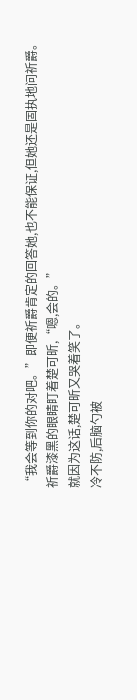“我会等到你的对吧。”即便祈爵肯定的回答她,也不能保证,但她还是固执地问祈爵。
祈爵漆黑的眼睛盯着楚可昕,“嗯,会的。”
就因为这话,楚可昕又哭着笑了。
冷不防,后脑勺被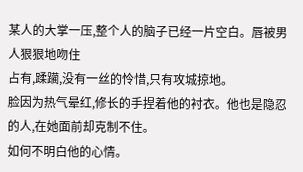某人的大掌一压,整个人的脑子已经一片空白。唇被男人狠狠地吻住
占有,蹂躏,没有一丝的怜惜,只有攻城掠地。
脸因为热气晕红,修长的手捏着他的衬衣。他也是隐忍的人,在她面前却克制不住。
如何不明白他的心情。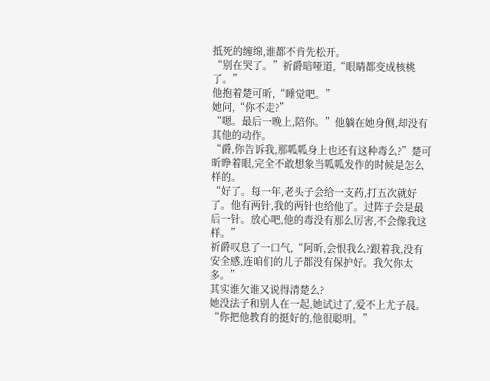抵死的缠绵,谁都不肯先松开。
“别在哭了。”祈爵暗哑道,“眼睛都变成核桃了。”
他抱着楚可昕,“睡觉吧。”
她问,“你不走?”
“嗯。最后一晚上,陪你。”他躺在她身侧,却没有其他的动作。
“爵,你告诉我,那呱呱身上也还有这种毒么?”楚可昕睁着眼,完全不敢想象当呱呱发作的时候是怎么样的。
“好了。每一年,老头子会给一支药,打五次就好了。他有两针,我的两针也给他了。过阵子会是最后一针。放心吧,他的毒没有那么厉害,不会像我这样。”
祈爵叹息了一口气,“阿昕,会恨我么?跟着我,没有安全感,连咱们的儿子都没有保护好。我欠你太多。”
其实谁欠谁又说得清楚么?
她没法子和别人在一起,她试过了,爱不上尤子晨。
“你把他教育的挺好的,他很聪明。”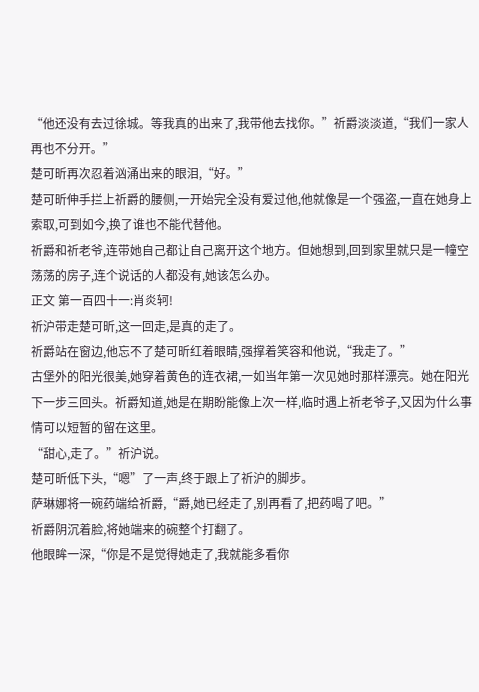“他还没有去过徐城。等我真的出来了,我带他去找你。”祈爵淡淡道,“我们一家人再也不分开。”
楚可昕再次忍着汹涌出来的眼泪,“好。”
楚可昕伸手拦上祈爵的腰侧,一开始完全没有爱过他,他就像是一个强盗,一直在她身上索取,可到如今,换了谁也不能代替他。
祈爵和祈老爷,连带她自己都让自己离开这个地方。但她想到,回到家里就只是一幢空荡荡的房子,连个说话的人都没有,她该怎么办。
正文 第一百四十一:肖炎轲!
祈沪带走楚可昕,这一回走,是真的走了。
祈爵站在窗边,他忘不了楚可昕红着眼睛,强撑着笑容和他说,“我走了。”
古堡外的阳光很美,她穿着黄色的连衣裙,一如当年第一次见她时那样漂亮。她在阳光下一步三回头。祈爵知道,她是在期盼能像上次一样,临时遇上祈老爷子,又因为什么事情可以短暂的留在这里。
“甜心,走了。”祈沪说。
楚可昕低下头,“嗯”了一声,终于跟上了祈沪的脚步。
萨琳娜将一碗药端给祈爵,“爵,她已经走了,别再看了,把药喝了吧。”
祈爵阴沉着脸,将她端来的碗整个打翻了。
他眼眸一深,“你是不是觉得她走了,我就能多看你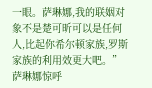一眼。萨琳娜,我的联姻对象不是楚可昕可以是任何人,比起你希尔顿家族,罗斯家族的利用效更大吧。”
萨琳娜惊呼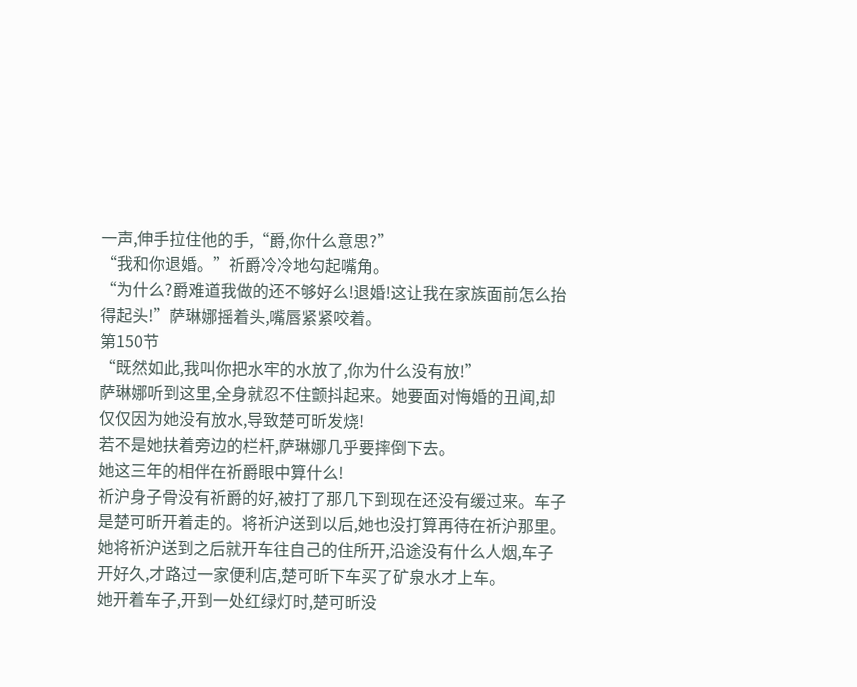一声,伸手拉住他的手,“爵,你什么意思?”
“我和你退婚。”祈爵冷冷地勾起嘴角。
“为什么?爵难道我做的还不够好么!退婚!这让我在家族面前怎么抬得起头!”萨琳娜摇着头,嘴唇紧紧咬着。
第150节
“既然如此,我叫你把水牢的水放了,你为什么没有放!”
萨琳娜听到这里,全身就忍不住颤抖起来。她要面对悔婚的丑闻,却仅仅因为她没有放水,导致楚可昕发烧!
若不是她扶着旁边的栏杆,萨琳娜几乎要摔倒下去。
她这三年的相伴在祈爵眼中算什么!
祈沪身子骨没有祈爵的好,被打了那几下到现在还没有缓过来。车子是楚可昕开着走的。将祈沪送到以后,她也没打算再待在祈沪那里。
她将祈沪送到之后就开车往自己的住所开,沿途没有什么人烟,车子开好久,才路过一家便利店,楚可昕下车买了矿泉水才上车。
她开着车子,开到一处红绿灯时,楚可昕没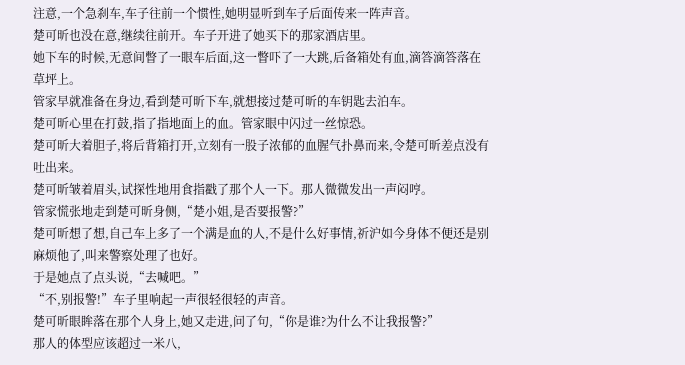注意,一个急刹车,车子往前一个惯性,她明显听到车子后面传来一阵声音。
楚可昕也没在意,继续往前开。车子开进了她买下的那家酒店里。
她下车的时候,无意间瞥了一眼车后面,这一瞥吓了一大跳,后备箱处有血,滴答滴答落在草坪上。
管家早就准备在身边,看到楚可昕下车,就想接过楚可昕的车钥匙去泊车。
楚可昕心里在打鼓,指了指地面上的血。管家眼中闪过一丝惊恐。
楚可昕大着胆子,将后背箱打开,立刻有一股子浓郁的血腥气扑鼻而来,令楚可昕差点没有吐出来。
楚可昕皱着眉头,试探性地用食指戳了那个人一下。那人微微发出一声闷哼。
管家慌张地走到楚可昕身侧,“楚小姐,是否要报警?”
楚可昕想了想,自己车上多了一个满是血的人,不是什么好事情,祈沪如今身体不便还是别麻烦他了,叫来警察处理了也好。
于是她点了点头说,“去喊吧。”
“不,别报警!”车子里响起一声很轻很轻的声音。
楚可昕眼眸落在那个人身上,她又走进,问了句,“你是谁?为什么不让我报警?”
那人的体型应该超过一米八,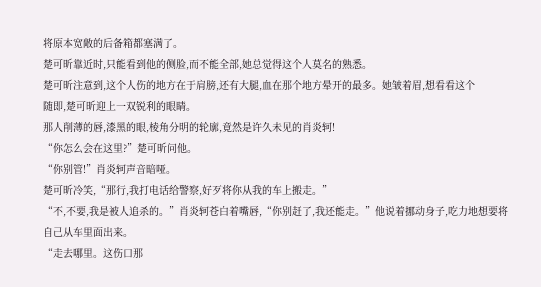将原本宽敞的后备箱都塞满了。
楚可昕靠近时,只能看到他的侧脸,而不能全部,她总觉得这个人莫名的熟悉。
楚可昕注意到,这个人伤的地方在于肩膀,还有大腿,血在那个地方晕开的最多。她皱着眉,想看看这个
随即,楚可昕迎上一双锐利的眼睛。
那人削薄的唇,漆黑的眼,棱角分明的轮廓,竟然是许久未见的肖炎轲!
“你怎么会在这里?”楚可昕问他。
“你别管!”肖炎轲声音暗哑。
楚可昕冷笑,“那行,我打电话给警察,好歹将你从我的车上搬走。”
“不,不要,我是被人追杀的。”肖炎轲苍白着嘴唇,“你别赶了,我还能走。”他说着挪动身子,吃力地想要将自己从车里面出来。
“走去哪里。这伤口那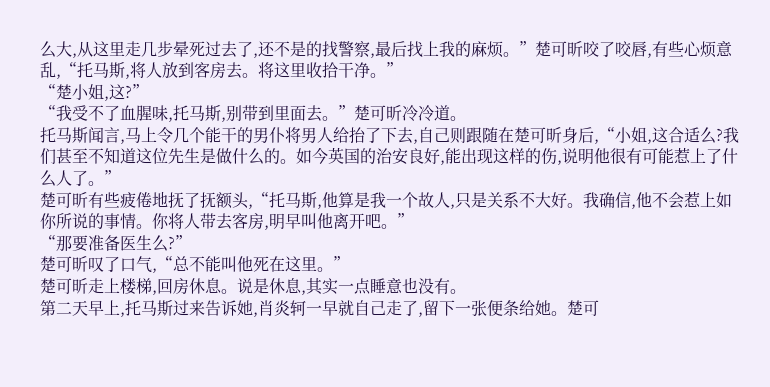么大,从这里走几步晕死过去了,还不是的找警察,最后找上我的麻烦。”楚可昕咬了咬唇,有些心烦意乱,“托马斯,将人放到客房去。将这里收拾干净。”
“楚小姐,这?”
“我受不了血腥味,托马斯,别带到里面去。”楚可昕冷冷道。
托马斯闻言,马上令几个能干的男仆将男人给抬了下去,自己则跟随在楚可昕身后,“小姐,这合适么?我们甚至不知道这位先生是做什么的。如今英国的治安良好,能出现这样的伤,说明他很有可能惹上了什么人了。”
楚可昕有些疲倦地抚了抚额头,“托马斯,他算是我一个故人,只是关系不大好。我确信,他不会惹上如你所说的事情。你将人带去客房,明早叫他离开吧。”
“那要准备医生么?”
楚可昕叹了口气,“总不能叫他死在这里。”
楚可昕走上楼梯,回房休息。说是休息,其实一点睡意也没有。
第二天早上,托马斯过来告诉她,肖炎轲一早就自己走了,留下一张便条给她。楚可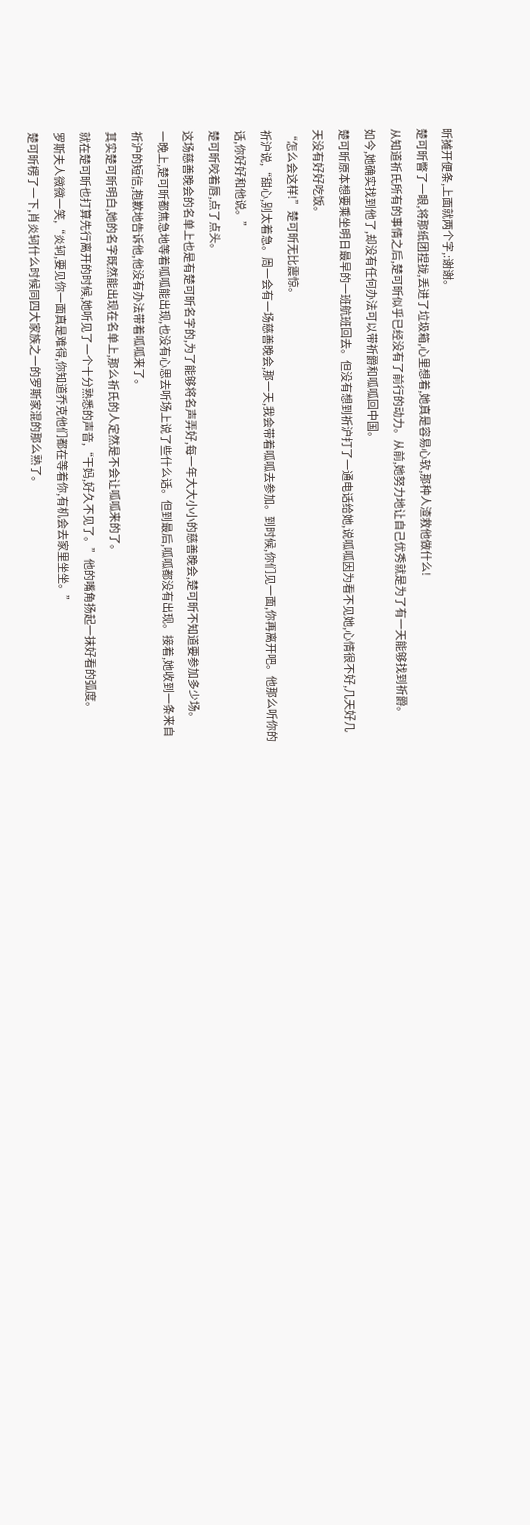昕摊开便条,上面就两个字,:谢谢。
楚可昕瞥了一眼,将那纸团捏拢,丢进了垃圾箱,心里想着,她真是容易心软,那种人渣救他做什么!
从知道祈氏所有的事情之后,楚可昕似乎已经没有了前行的动力。从前,她努力地让自己优秀就是为了有一天能够找到祈爵。
如今,她确实找到他了,却没有任何办法可以带祈爵和呱呱回中国。
楚可昕原本想要乘坐明日最早的一班航班回去。但没有想到祈沪打了一通电话给她,说呱呱因为看不见她,心情很不好,几天好几天没有好好吃饭。
“怎么会这样!”楚可昕无比震惊。
祈沪说,“甜心,别太着急。周一会有一场慈善晚会,那一天,我会带着呱呱去参加。到时候,你们见一面,你再离开吧。他那么听你的话,你好好和他说。”
楚可昕咬着唇,点了点头。
这场慈善晚会的名单上也是有楚可昕名字的,为了能够将名声弄好,每一年大大小小的慈善晚会,楚可昕不知道要参加多少场。
一晚上,楚可昕都焦急地等着呱呱能出现,也没有心思去听场上说了些什么话。但到最后,呱呱都没有出现。接着,她收到一条来自祈沪的短信,抱歉地告诉他,他没有办法带着呱呱来了。
其实楚可昕明白,她的名字既然能出现在名单上,那么祈氏的人定然是不会让呱呱来的了。
就在楚可昕也打算先行离开的时候,她听见了一个十分熟悉的声音,“干妈,好久不见了。”他的嘴角扬起一抹好看的弧度。
罗斯夫人微微一笑,“炎轲,要见你一面真是难得,你知道乔克他们都在等着你,有机会去家里坐坐。”
楚可昕楞了一下,肖炎轲什么时候同四大家族之一的罗斯家混的那么熟了。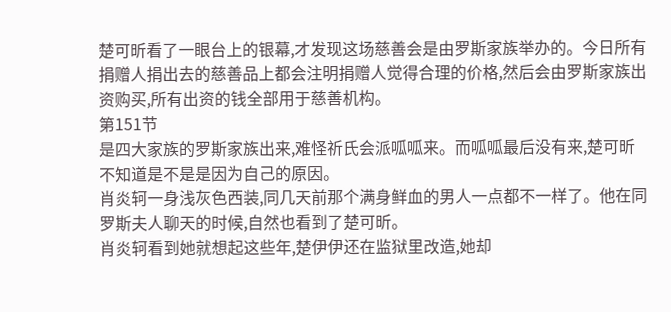楚可昕看了一眼台上的银幕,才发现这场慈善会是由罗斯家族举办的。今日所有捐赠人捐出去的慈善品上都会注明捐赠人觉得合理的价格,然后会由罗斯家族出资购买,所有出资的钱全部用于慈善机构。
第151节
是四大家族的罗斯家族出来,难怪祈氏会派呱呱来。而呱呱最后没有来,楚可昕不知道是不是是因为自己的原因。
肖炎轲一身浅灰色西装,同几天前那个满身鲜血的男人一点都不一样了。他在同罗斯夫人聊天的时候,自然也看到了楚可昕。
肖炎轲看到她就想起这些年,楚伊伊还在监狱里改造,她却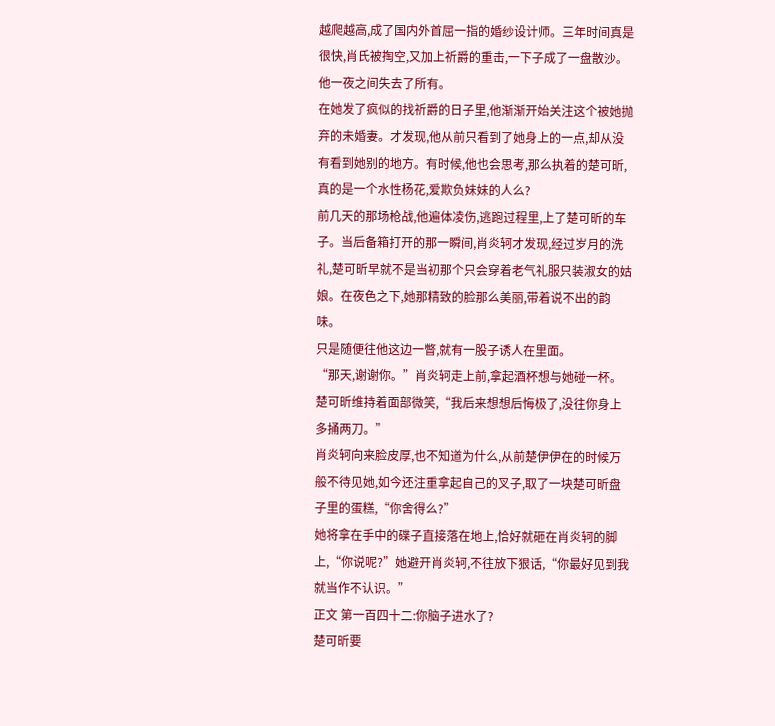越爬越高,成了国内外首屈一指的婚纱设计师。三年时间真是很快,肖氏被掏空,又加上祈爵的重击,一下子成了一盘散沙。他一夜之间失去了所有。
在她发了疯似的找祈爵的日子里,他渐渐开始关注这个被她抛弃的未婚妻。才发现,他从前只看到了她身上的一点,却从没有看到她别的地方。有时候,他也会思考,那么执着的楚可昕,真的是一个水性杨花,爱欺负妹妹的人么?
前几天的那场枪战,他遍体凌伤,逃跑过程里,上了楚可昕的车子。当后备箱打开的那一瞬间,肖炎轲才发现,经过岁月的洗礼,楚可昕早就不是当初那个只会穿着老气礼服只装淑女的姑娘。在夜色之下,她那精致的脸那么美丽,带着说不出的韵味。
只是随便往他这边一瞥,就有一股子诱人在里面。
“那天,谢谢你。”肖炎轲走上前,拿起酒杯想与她碰一杯。
楚可昕维持着面部微笑,“我后来想想后悔极了,没往你身上多捅两刀。”
肖炎轲向来脸皮厚,也不知道为什么,从前楚伊伊在的时候万般不待见她,如今还注重拿起自己的叉子,取了一块楚可昕盘子里的蛋糕,“你舍得么?”
她将拿在手中的碟子直接落在地上,恰好就砸在肖炎轲的脚上,“你说呢?”她避开肖炎轲,不往放下狠话,“你最好见到我就当作不认识。”
正文 第一百四十二:你脑子进水了?
楚可昕要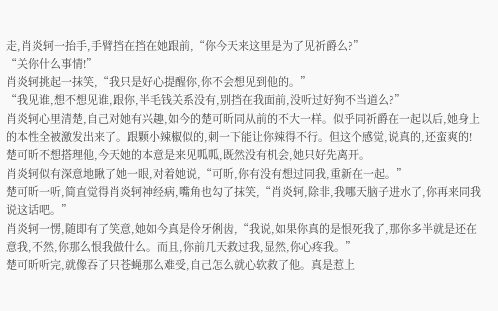走,肖炎轲一抬手,手臂挡在挡在她跟前,“你今天来这里是为了见祈爵么?”
“关你什么事情!”
肖炎轲挑起一抹笑,“我只是好心提醒你,你不会想见到他的。”
“我见谁,想不想见谁,跟你,半毛钱关系没有,别挡在我面前,没听过好狗不当道么?”
肖炎轲心里清楚,自己对她有兴趣,如今的楚可昕同从前的不大一样。似乎同祈爵在一起以后,她身上的本性全被激发出来了。跟颗小辣椒似的,刺一下能让你辣得不行。但这个感觉,说真的,还蛮爽的!
楚可昕不想搭理他,今天她的本意是来见呱呱,既然没有机会,她只好先离开。
肖炎轲似有深意地瞅了她一眼,对着她说,“可昕,你有没有想过同我,重新在一起。”
楚可昕一听,简直觉得肖炎轲神经病,嘴角也勾了抹笑,“肖炎轲,除非,我哪天脑子进水了,你再来同我说这话吧。”
肖炎轲一愣,随即有了笑意,她如今真是伶牙俐齿,“我说,如果你真的是恨死我了,那你多半就是还在意我,不然,你那么恨我做什么。而且,你前几天救过我,显然,你心疼我。”
楚可昕听完,就像吞了只苍蝇那么难受,自己怎么就心软救了他。真是惹上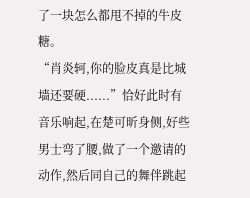了一块怎么都甩不掉的牛皮糖。
“肖炎轲,你的脸皮真是比城墙还要硬......”恰好此时有音乐响起,在楚可昕身侧,好些男士弯了腰,做了一个邀请的动作,然后同自己的舞伴跳起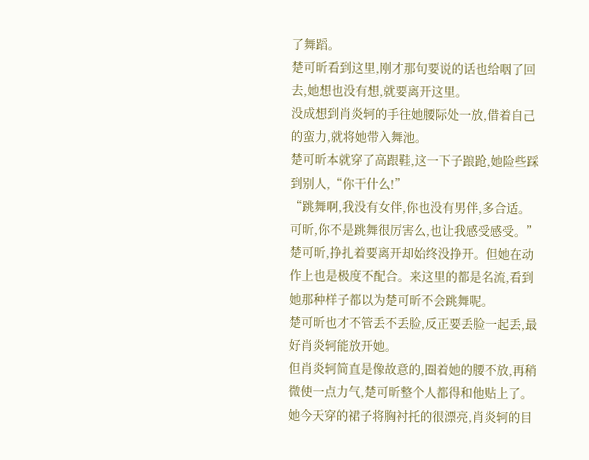了舞蹈。
楚可昕看到这里,刚才那句要说的话也给咽了回去,她想也没有想,就要离开这里。
没成想到肖炎轲的手往她腰际处一放,借着自己的蛮力,就将她带入舞池。
楚可昕本就穿了高跟鞋,这一下子踉跄,她险些踩到别人,“你干什么!”
“跳舞啊,我没有女伴,你也没有男伴,多合适。可昕,你不是跳舞很厉害么,也让我感受感受。”
楚可昕,挣扎着要离开却始终没挣开。但她在动作上也是极度不配合。来这里的都是名流,看到她那种样子都以为楚可昕不会跳舞呢。
楚可昕也才不管丢不丢脸,反正要丢脸一起丢,最好肖炎轲能放开她。
但肖炎轲简直是像故意的,圈着她的腰不放,再稍微使一点力气,楚可昕整个人都得和他贴上了。她今天穿的裙子将胸衬托的很漂亮,肖炎轲的目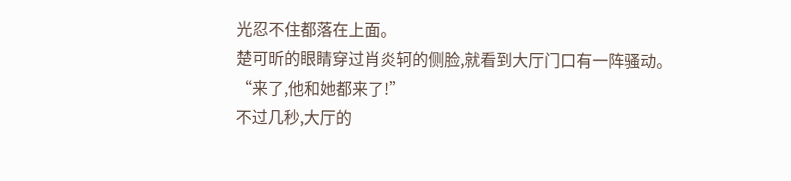光忍不住都落在上面。
楚可昕的眼睛穿过肖炎轲的侧脸,就看到大厅门口有一阵骚动。
“来了,他和她都来了!”
不过几秒,大厅的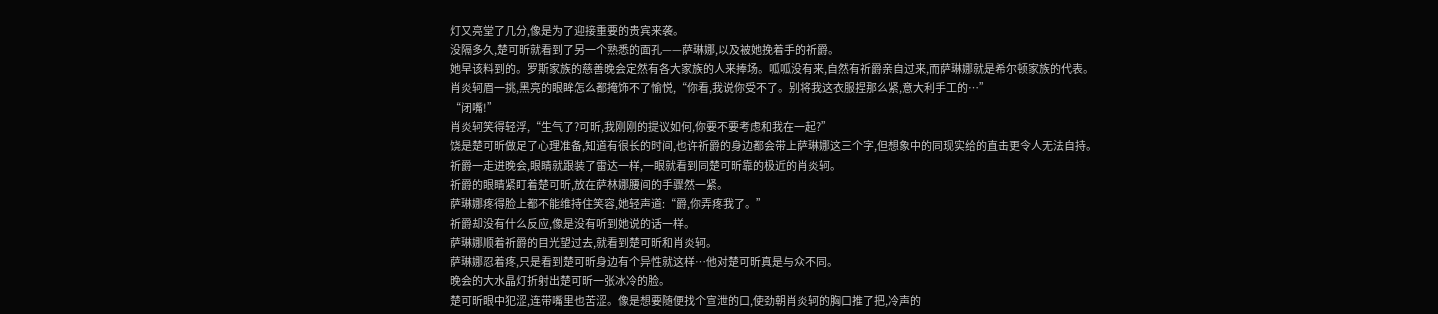灯又亮堂了几分,像是为了迎接重要的贵宾来袭。
没隔多久,楚可昕就看到了另一个熟悉的面孔——萨琳娜,以及被她挽着手的祈爵。
她早该料到的。罗斯家族的慈善晚会定然有各大家族的人来捧场。呱呱没有来,自然有祈爵亲自过来,而萨琳娜就是希尔顿家族的代表。
肖炎轲眉一挑,黑亮的眼眸怎么都掩饰不了愉悦,“你看,我说你受不了。别将我这衣服捏那么紧,意大利手工的…”
“闭嘴!”
肖炎轲笑得轻浮,“生气了?可昕,我刚刚的提议如何,你要不要考虑和我在一起?”
饶是楚可昕做足了心理准备,知道有很长的时间,也许祈爵的身边都会带上萨琳娜这三个字,但想象中的同现实给的直击更令人无法自持。
祈爵一走进晚会,眼睛就跟装了雷达一样,一眼就看到同楚可昕靠的极近的肖炎轲。
祈爵的眼睛紧盯着楚可昕,放在萨林娜腰间的手骤然一紧。
萨琳娜疼得脸上都不能维持住笑容,她轻声道:“爵,你弄疼我了。”
祈爵却没有什么反应,像是没有听到她说的话一样。
萨琳娜顺着祈爵的目光望过去,就看到楚可昕和肖炎轲。
萨琳娜忍着疼,只是看到楚可昕身边有个异性就这样…他对楚可昕真是与众不同。
晚会的大水晶灯折射出楚可昕一张冰冷的脸。
楚可昕眼中犯涩,连带嘴里也苦涩。像是想要随便找个宣泄的口,使劲朝肖炎轲的胸口推了把,冷声的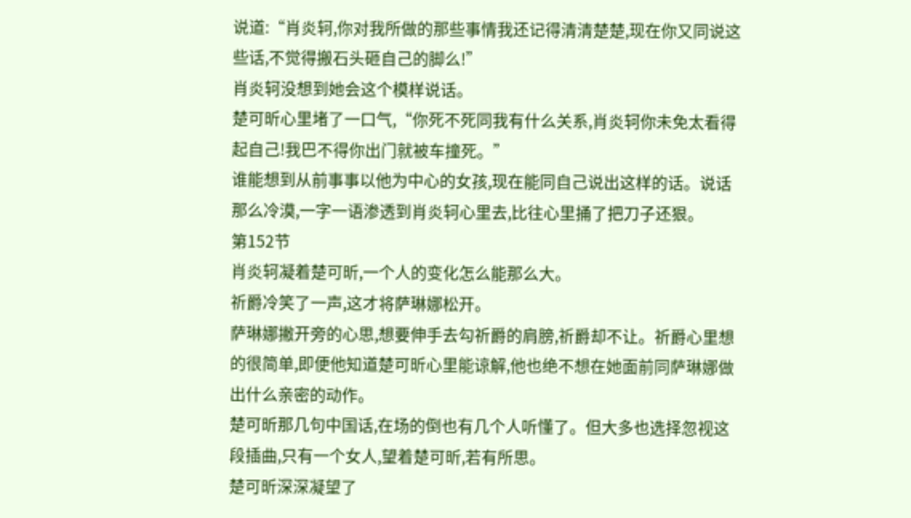说道:“肖炎轲,你对我所做的那些事情我还记得清清楚楚,现在你又同说这些话,不觉得搬石头砸自己的脚么!”
肖炎轲没想到她会这个模样说话。
楚可昕心里堵了一口气,“你死不死同我有什么关系,肖炎轲你未免太看得起自己!我巴不得你出门就被车撞死。”
谁能想到从前事事以他为中心的女孩,现在能同自己说出这样的话。说话那么冷漠,一字一语渗透到肖炎轲心里去,比往心里捅了把刀子还狠。
第152节
肖炎轲凝着楚可昕,一个人的变化怎么能那么大。
祈爵冷笑了一声,这才将萨琳娜松开。
萨琳娜撇开旁的心思,想要伸手去勾祈爵的肩膀,祈爵却不让。祈爵心里想的很简单,即便他知道楚可昕心里能谅解,他也绝不想在她面前同萨琳娜做出什么亲密的动作。
楚可昕那几句中国话,在场的倒也有几个人听懂了。但大多也选择忽视这段插曲,只有一个女人,望着楚可昕,若有所思。
楚可昕深深凝望了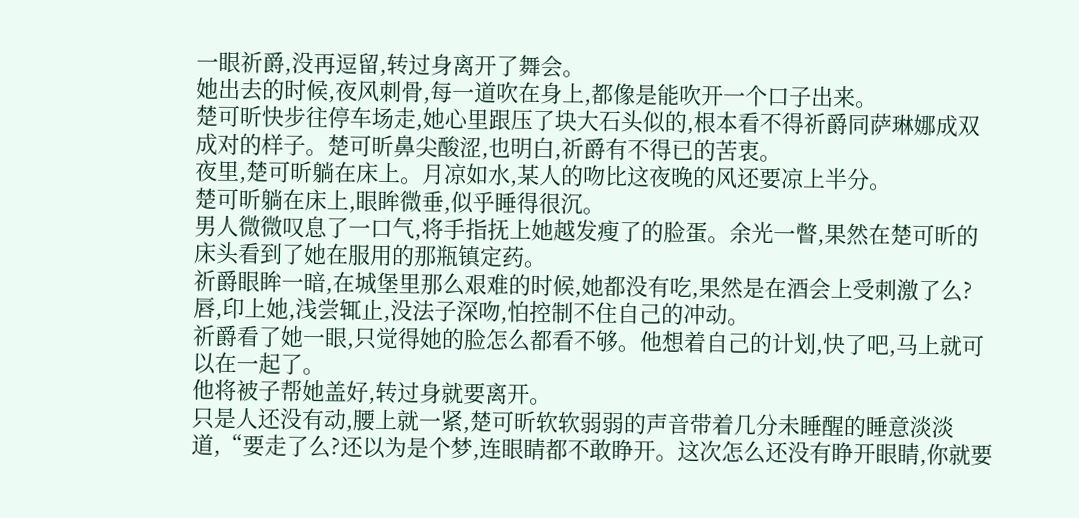一眼祈爵,没再逗留,转过身离开了舞会。
她出去的时候,夜风刺骨,每一道吹在身上,都像是能吹开一个口子出来。
楚可昕快步往停车场走,她心里跟压了块大石头似的,根本看不得祈爵同萨琳娜成双成对的样子。楚可昕鼻尖酸涩,也明白,祈爵有不得已的苦衷。
夜里,楚可昕躺在床上。月凉如水,某人的吻比这夜晚的风还要凉上半分。
楚可昕躺在床上,眼眸微垂,似乎睡得很沉。
男人微微叹息了一口气,将手指抚上她越发瘦了的脸蛋。余光一瞥,果然在楚可昕的床头看到了她在服用的那瓶镇定药。
祈爵眼眸一暗,在城堡里那么艰难的时候,她都没有吃,果然是在酒会上受刺激了么?
唇,印上她,浅尝辄止,没法子深吻,怕控制不住自己的冲动。
祈爵看了她一眼,只觉得她的脸怎么都看不够。他想着自己的计划,快了吧,马上就可以在一起了。
他将被子帮她盖好,转过身就要离开。
只是人还没有动,腰上就一紧,楚可昕软软弱弱的声音带着几分未睡醒的睡意淡淡道,“要走了么?还以为是个梦,连眼睛都不敢睁开。这次怎么还没有睁开眼睛,你就要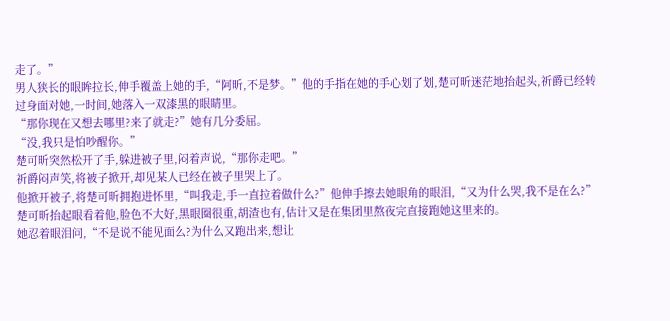走了。”
男人狭长的眼眸拉长,伸手覆盖上她的手,“阿昕,不是梦。”他的手指在她的手心划了划,楚可昕迷茫地抬起头,祈爵已经转过身面对她,一时间,她落入一双漆黑的眼睛里。
“那你现在又想去哪里?来了就走?”她有几分委屈。
“没,我只是怕吵醒你。”
楚可昕突然松开了手,躲进被子里,闷着声说,“那你走吧。”
祈爵闷声笑,将被子掀开,却见某人已经在被子里哭上了。
他掀开被子,将楚可昕拥抱进怀里,“叫我走,手一直拉着做什么?”他伸手擦去她眼角的眼泪,“又为什么哭,我不是在么?”
楚可昕抬起眼看着他,脸色不大好,黑眼圈很重,胡渣也有,估计又是在集团里熬夜完直接跑她这里来的。
她忍着眼泪问,“不是说不能见面么?为什么又跑出来,想让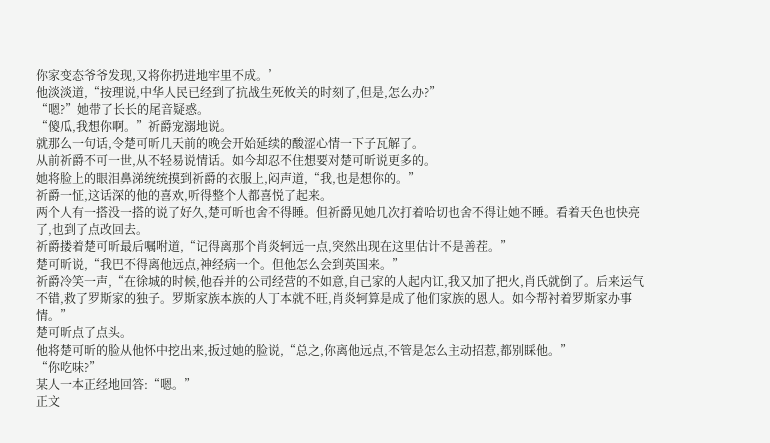你家变态爷爷发现,又将你扔进地牢里不成。’
他淡淡道,“按理说,中华人民已经到了抗战生死攸关的时刻了,但是,怎么办?”
“嗯?”她带了长长的尾音疑惑。
“傻瓜,我想你啊。”祈爵宠溺地说。
就那么一句话,令楚可昕几天前的晚会开始延续的酸涩心情一下子瓦解了。
从前祈爵不可一世,从不轻易说情话。如今却忍不住想要对楚可昕说更多的。
她将脸上的眼泪鼻涕统统摸到祈爵的衣服上,闷声道,“我,也是想你的。”
祈爵一怔,这话深的他的喜欢,听得整个人都喜悦了起来。
两个人有一搭没一搭的说了好久,楚可昕也舍不得睡。但祈爵见她几次打着哈切也舍不得让她不睡。看着天色也快亮了,也到了点改回去。
祈爵搂着楚可昕最后嘱咐道,“记得离那个肖炎轲远一点,突然出现在这里估计不是善茬。”
楚可昕说,“我巴不得离他远点,神经病一个。但他怎么会到英国来。”
祈爵冷笑一声,“在徐城的时候,他吞并的公司经营的不如意,自己家的人起内讧,我又加了把火,肖氏就倒了。后来运气不错,救了罗斯家的独子。罗斯家族本族的人丁本就不旺,肖炎轲算是成了他们家族的恩人。如今帮衬着罗斯家办事情。”
楚可昕点了点头。
他将楚可昕的脸从他怀中挖出来,扳过她的脸说,“总之,你离他远点,不管是怎么主动招惹,都别睬他。”
“你吃味?”
某人一本正经地回答:“嗯。”
正文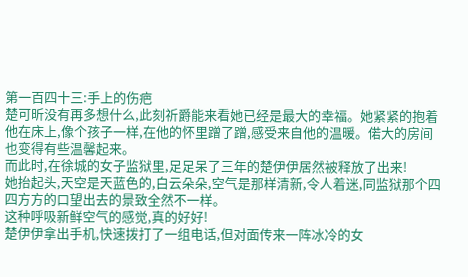第一百四十三:手上的伤疤
楚可昕没有再多想什么,此刻祈爵能来看她已经是最大的幸福。她紧紧的抱着他在床上,像个孩子一样,在他的怀里蹭了蹭,感受来自他的温暖。偌大的房间也变得有些温馨起来。
而此时,在徐城的女子监狱里,足足呆了三年的楚伊伊居然被释放了出来!
她抬起头,天空是天蓝色的,白云朵朵,空气是那样清新,令人着迷,同监狱那个四四方方的口望出去的景致全然不一样。
这种呼吸新鲜空气的感觉,真的好好!
楚伊伊拿出手机,快速拨打了一组电话,但对面传来一阵冰冷的女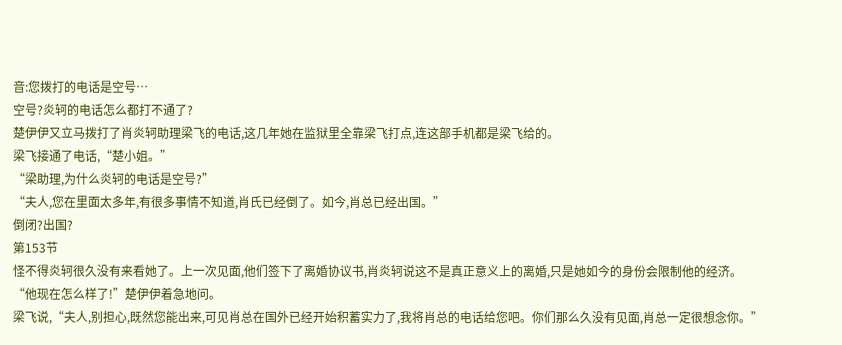音:您拨打的电话是空号…
空号?炎轲的电话怎么都打不通了?
楚伊伊又立马拨打了肖炎轲助理梁飞的电话,这几年她在监狱里全靠梁飞打点,连这部手机都是梁飞给的。
梁飞接通了电话,“楚小姐。”
“梁助理,为什么炎轲的电话是空号?”
“夫人,您在里面太多年,有很多事情不知道,肖氏已经倒了。如今,肖总已经出国。”
倒闭?出国?
第153节
怪不得炎轲很久没有来看她了。上一次见面,他们签下了离婚协议书,肖炎轲说这不是真正意义上的离婚,只是她如今的身份会限制他的经济。
“他现在怎么样了!”楚伊伊着急地问。
梁飞说,“夫人,别担心,既然您能出来,可见肖总在国外已经开始积蓄实力了,我将肖总的电话给您吧。你们那么久没有见面,肖总一定很想念你。”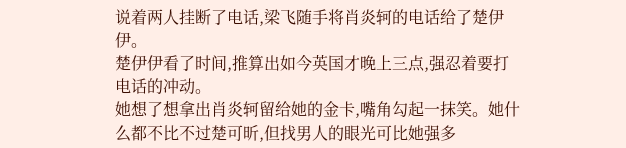说着两人挂断了电话,梁飞随手将肖炎轲的电话给了楚伊伊。
楚伊伊看了时间,推算出如今英国才晚上三点,强忍着要打电话的冲动。
她想了想拿出肖炎轲留给她的金卡,嘴角勾起一抹笑。她什么都不比不过楚可昕,但找男人的眼光可比她强多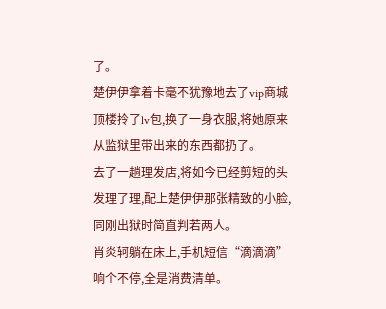了。
楚伊伊拿着卡毫不犹豫地去了vip商城顶楼拎了lv包,换了一身衣服,将她原来从监狱里带出来的东西都扔了。
去了一趟理发店,将如今已经剪短的头发理了理,配上楚伊伊那张精致的小脸,同刚出狱时简直判若两人。
肖炎轲躺在床上,手机短信“滴滴滴”响个不停,全是消费清单。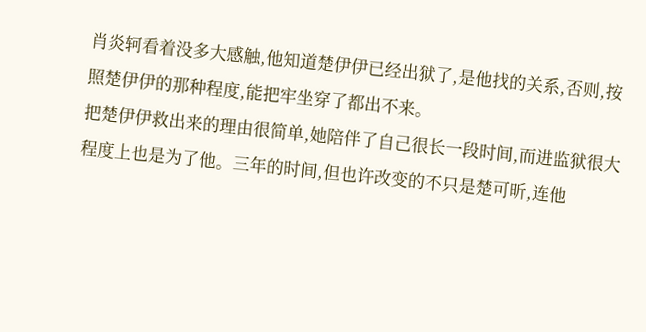肖炎轲看着没多大感触,他知道楚伊伊已经出狱了,是他找的关系,否则,按照楚伊伊的那种程度,能把牢坐穿了都出不来。
把楚伊伊救出来的理由很简单,她陪伴了自己很长一段时间,而进监狱很大程度上也是为了他。三年的时间,但也许改变的不只是楚可昕,连他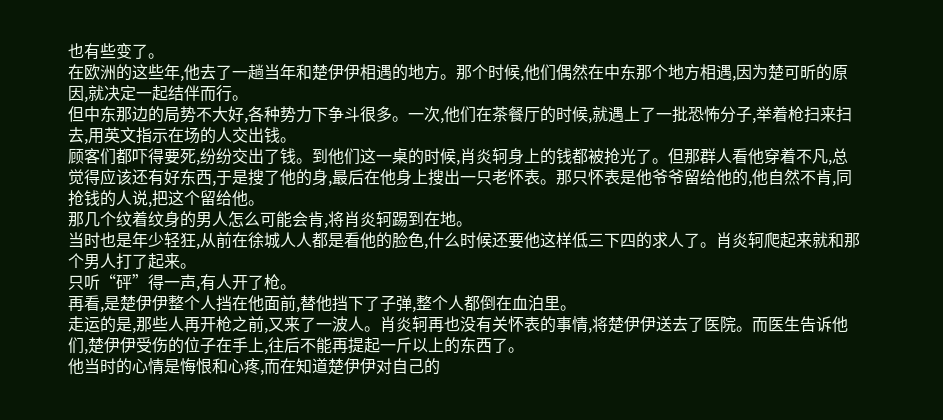也有些变了。
在欧洲的这些年,他去了一趟当年和楚伊伊相遇的地方。那个时候,他们偶然在中东那个地方相遇,因为楚可昕的原因,就决定一起结伴而行。
但中东那边的局势不大好,各种势力下争斗很多。一次,他们在茶餐厅的时候,就遇上了一批恐怖分子,举着枪扫来扫去,用英文指示在场的人交出钱。
顾客们都吓得要死,纷纷交出了钱。到他们这一桌的时候,肖炎轲身上的钱都被抢光了。但那群人看他穿着不凡,总觉得应该还有好东西,于是搜了他的身,最后在他身上搜出一只老怀表。那只怀表是他爷爷留给他的,他自然不肯,同抢钱的人说,把这个留给他。
那几个纹着纹身的男人怎么可能会肯,将肖炎轲踢到在地。
当时也是年少轻狂,从前在徐城人人都是看他的脸色,什么时候还要他这样低三下四的求人了。肖炎轲爬起来就和那个男人打了起来。
只听“砰”得一声,有人开了枪。
再看,是楚伊伊整个人挡在他面前,替他挡下了子弹,整个人都倒在血泊里。
走运的是,那些人再开枪之前,又来了一波人。肖炎轲再也没有关怀表的事情,将楚伊伊送去了医院。而医生告诉他们,楚伊伊受伤的位子在手上,往后不能再提起一斤以上的东西了。
他当时的心情是悔恨和心疼,而在知道楚伊伊对自己的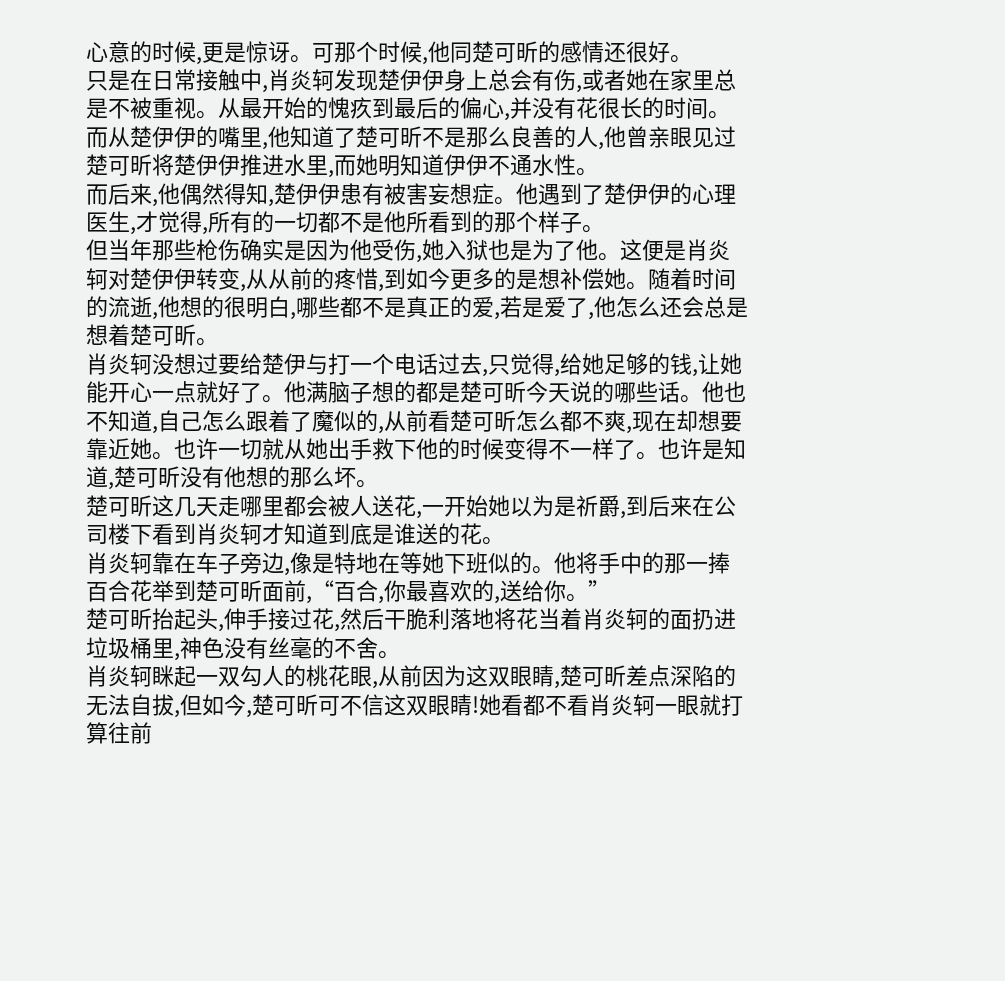心意的时候,更是惊讶。可那个时候,他同楚可昕的感情还很好。
只是在日常接触中,肖炎轲发现楚伊伊身上总会有伤,或者她在家里总是不被重视。从最开始的愧疚到最后的偏心,并没有花很长的时间。而从楚伊伊的嘴里,他知道了楚可昕不是那么良善的人,他曾亲眼见过楚可昕将楚伊伊推进水里,而她明知道伊伊不通水性。
而后来,他偶然得知,楚伊伊患有被害妄想症。他遇到了楚伊伊的心理医生,才觉得,所有的一切都不是他所看到的那个样子。
但当年那些枪伤确实是因为他受伤,她入狱也是为了他。这便是肖炎轲对楚伊伊转变,从从前的疼惜,到如今更多的是想补偿她。随着时间的流逝,他想的很明白,哪些都不是真正的爱,若是爱了,他怎么还会总是想着楚可昕。
肖炎轲没想过要给楚伊与打一个电话过去,只觉得,给她足够的钱,让她能开心一点就好了。他满脑子想的都是楚可昕今天说的哪些话。他也不知道,自己怎么跟着了魔似的,从前看楚可昕怎么都不爽,现在却想要靠近她。也许一切就从她出手救下他的时候变得不一样了。也许是知道,楚可昕没有他想的那么坏。
楚可昕这几天走哪里都会被人送花,一开始她以为是祈爵,到后来在公司楼下看到肖炎轲才知道到底是谁送的花。
肖炎轲靠在车子旁边,像是特地在等她下班似的。他将手中的那一捧百合花举到楚可昕面前,“百合,你最喜欢的,送给你。”
楚可昕抬起头,伸手接过花,然后干脆利落地将花当着肖炎轲的面扔进垃圾桶里,神色没有丝毫的不舍。
肖炎轲眯起一双勾人的桃花眼,从前因为这双眼睛,楚可昕差点深陷的无法自拔,但如今,楚可昕可不信这双眼睛!她看都不看肖炎轲一眼就打算往前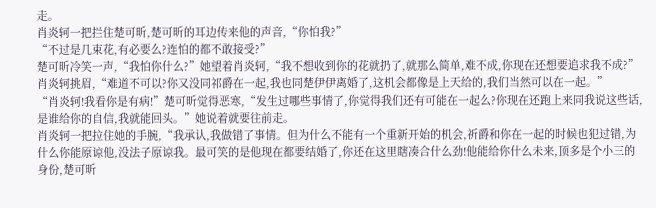走。
肖炎轲一把拦住楚可昕,楚可昕的耳边传来他的声音,“你怕我?”
“不过是几束花,有必要么?连怕的都不敢接受?”
楚可昕冷笑一声,“我怕你什么?”她望着肖炎轲,“我不想收到你的花就扔了,就那么简单,难不成,你现在还想要追求我不成?”
肖炎轲挑眉,“难道不可以?你又没同祁爵在一起,我也同楚伊伊离婚了,这机会都像是上天给的,我们当然可以在一起。”
“肖炎轲!我看你是有病!”楚可昕觉得恶寒,“发生过哪些事情了,你觉得我们还有可能在一起么?你现在还跑上来同我说这些话,是谁给你的自信,我就能回头。”她说着就要往前走。
肖炎轲一把拉住她的手腕,“我承认,我做错了事情。但为什么不能有一个重新开始的机会,祈爵和你在一起的时候也犯过错,为什么你能原谅他,没法子原谅我。最可笑的是他现在都要结婚了,你还在这里瞎凑合什么劲!他能给你什么未来,顶多是个小三的身份,楚可昕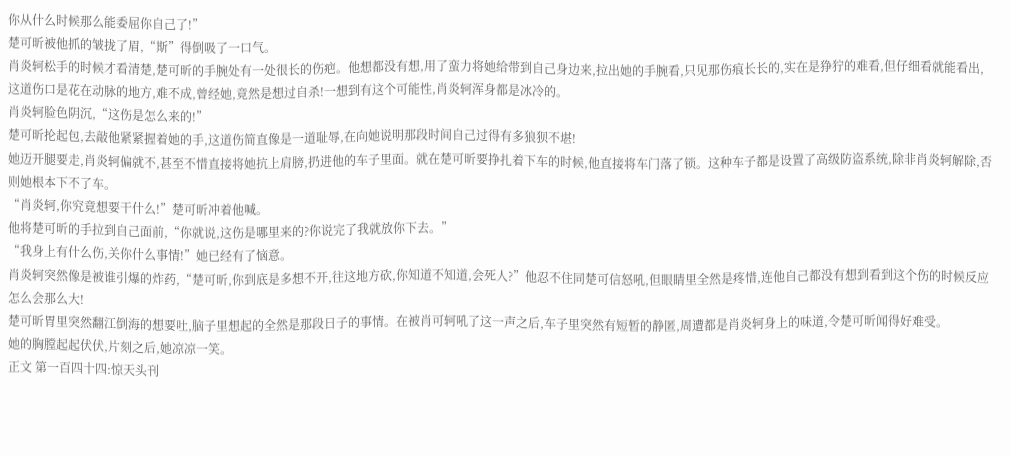你从什么时候那么能委屈你自己了!”
楚可昕被他抓的皱拢了眉,“斯”得倒吸了一口气。
肖炎轲松手的时候才看清楚,楚可昕的手腕处有一处很长的伤疤。他想都没有想,用了蛮力将她给带到自己身边来,拉出她的手腕看,只见那伤痕长长的,实在是狰狞的难看,但仔细看就能看出,这道伤口是花在动脉的地方,难不成,曾经她,竟然是想过自杀!一想到有这个可能性,肖炎轲浑身都是冰冷的。
肖炎轲脸色阴沉,“这伤是怎么来的!”
楚可昕抡起包,去敲他紧紧握着她的手,这道伤简直像是一道耻辱,在向她说明那段时间自己过得有多狼狈不堪!
她迈开腿要走,肖炎轲偏就不,甚至不惜直接将她抗上肩膀,扔进他的车子里面。就在楚可昕要挣扎着下车的时候,他直接将车门落了锁。这种车子都是设置了高级防盗系统,除非肖炎轲解除,否则她根本下不了车。
“肖炎轲,你究竟想要干什么!”楚可昕冲着他喊。
他将楚可昕的手拉到自己面前,“你就说,这伤是哪里来的?你说完了我就放你下去。”
“我身上有什么伤,关你什么事情!”她已经有了恼意。
肖炎轲突然像是被谁引爆的炸药,“楚可昕,你到底是多想不开,往这地方砍,你知道不知道,会死人?”他忍不住同楚可信怒吼,但眼睛里全然是疼惜,连他自己都没有想到看到这个伤的时候反应怎么会那么大!
楚可昕胃里突然翻江倒海的想要吐,脑子里想起的全然是那段日子的事情。在被肖可轲吼了这一声之后,车子里突然有短暂的静匿,周遭都是肖炎轲身上的味道,令楚可昕闻得好难受。
她的胸膛起起伏伏,片刻之后,她凉凉一笑。
正文 第一百四十四:惊天头刊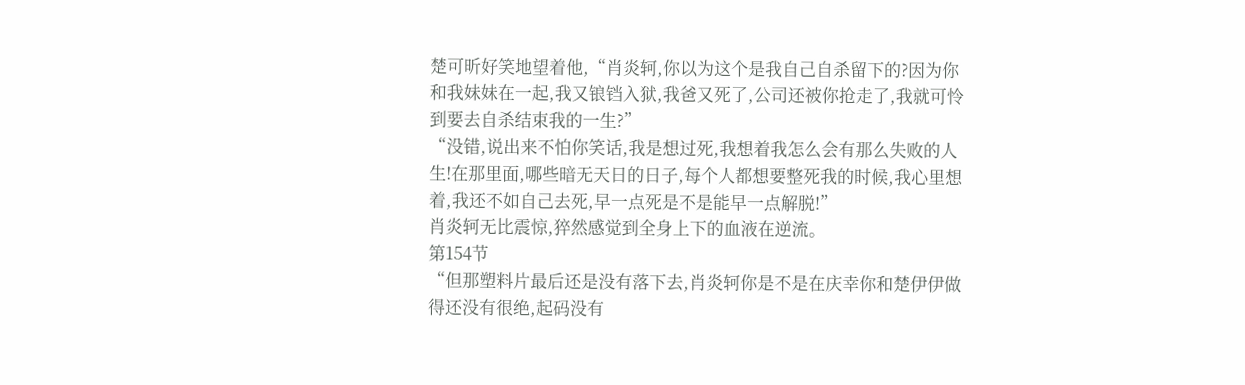楚可昕好笑地望着他,“肖炎轲,你以为这个是我自己自杀留下的?因为你和我妹妹在一起,我又锒铛入狱,我爸又死了,公司还被你抢走了,我就可怜到要去自杀结束我的一生?”
“没错,说出来不怕你笑话,我是想过死,我想着我怎么会有那么失败的人生!在那里面,哪些暗无天日的日子,每个人都想要整死我的时候,我心里想着,我还不如自己去死,早一点死是不是能早一点解脱!”
肖炎轲无比震惊,猝然感觉到全身上下的血液在逆流。
第154节
“但那塑料片最后还是没有落下去,肖炎轲你是不是在庆幸你和楚伊伊做得还没有很绝,起码没有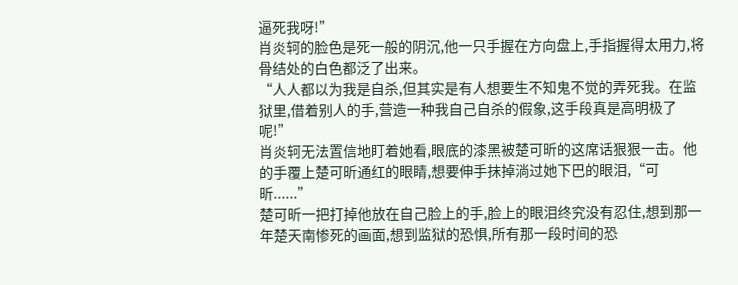逼死我呀!”
肖炎轲的脸色是死一般的阴沉,他一只手握在方向盘上,手指握得太用力,将骨结处的白色都泛了出来。
“人人都以为我是自杀,但其实是有人想要生不知鬼不觉的弄死我。在监狱里,借着别人的手,营造一种我自己自杀的假象,这手段真是高明极了呢!”
肖炎轲无法置信地盯着她看,眼底的漆黑被楚可昕的这席话狠狠一击。他的手覆上楚可昕通红的眼睛,想要伸手抹掉淌过她下巴的眼泪,“可昕......”
楚可昕一把打掉他放在自己脸上的手,脸上的眼泪终究没有忍住,想到那一年楚天南惨死的画面,想到监狱的恐惧,所有那一段时间的恐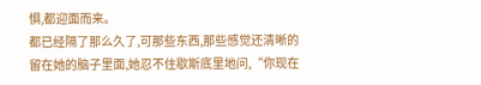惧,都迎面而来。
都已经隔了那么久了,可那些东西,那些感觉还清晰的留在她的脑子里面,她忍不住歇斯底里地问,“你现在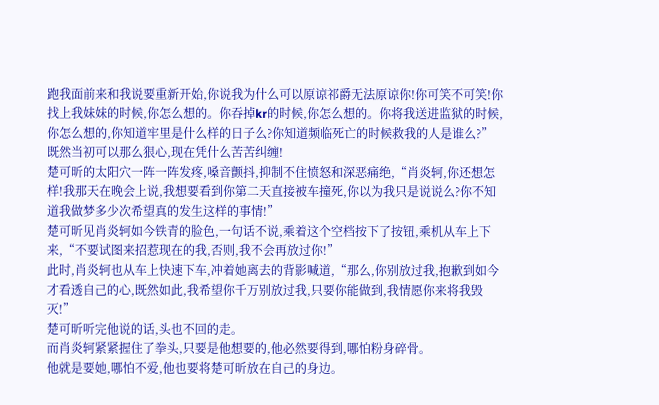跑我面前来和我说要重新开始,你说我为什么可以原谅祁爵无法原谅你!你可笑不可笑!你找上我妹妹的时候,你怎么想的。你吞掉kr的时候,你怎么想的。你将我送进监狱的时候,你怎么想的,你知道牢里是什么样的日子么?你知道频临死亡的时候救我的人是谁么?”
既然当初可以那么狠心,现在凭什么苦苦纠缠!
楚可昕的太阳穴一阵一阵发疼,嗓音颤抖,抑制不住愤怒和深恶痛绝,“肖炎轲,你还想怎样!我那天在晚会上说,我想要看到你第二天直接被车撞死,你以为我只是说说么?你不知道我做梦多少次希望真的发生这样的事情!”
楚可昕见肖炎轲如今铁青的脸色,一句话不说,乘着这个空档按下了按钮,乘机从车上下来,“不要试图来招惹现在的我,否则,我不会再放过你!”
此时,肖炎轲也从车上快速下车,冲着她离去的背影喊道,“那么,你别放过我,抱歉到如今才看透自己的心,既然如此,我希望你千万别放过我,只要你能做到,我情愿你来将我毁灭!”
楚可昕听完他说的话,头也不回的走。
而肖炎轲紧紧握住了拳头,只要是他想要的,他必然要得到,哪怕粉身碎骨。
他就是要她,哪怕不爱,他也要将楚可昕放在自己的身边。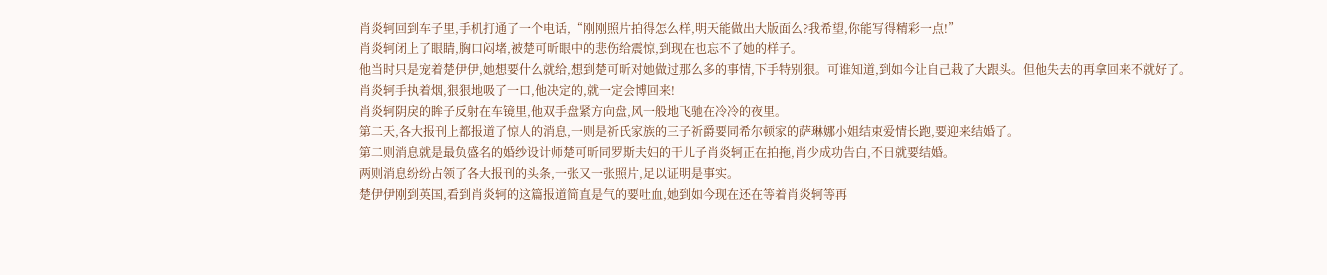肖炎轲回到车子里,手机打通了一个电话,“刚刚照片拍得怎么样,明天能做出大版面么?我希望,你能写得精彩一点!”
肖炎轲闭上了眼睛,胸口闷堵,被楚可昕眼中的悲伤给震惊,到现在也忘不了她的样子。
他当时只是宠着楚伊伊,她想要什么就给,想到楚可昕对她做过那么多的事情,下手特别狠。可谁知道,到如今让自己栽了大跟头。但他失去的再拿回来不就好了。
肖炎轲手执着烟,狠狠地吸了一口,他决定的,就一定会博回来!
肖炎轲阴戾的眸子反射在车镜里,他双手盘紧方向盘,风一般地飞驰在冷冷的夜里。
第二天,各大报刊上都报道了惊人的消息,一则是祈氏家族的三子祈爵要同希尔顿家的萨琳娜小姐结束爱情长跑,要迎来结婚了。
第二则消息就是最负盛名的婚纱设计师楚可昕同罗斯夫妇的干儿子肖炎轲正在拍拖,肖少成功告白,不日就要结婚。
两则消息纷纷占领了各大报刊的头条,一张又一张照片,足以证明是事实。
楚伊伊刚到英国,看到肖炎轲的这篇报道简直是气的要吐血,她到如今现在还在等着肖炎轲等再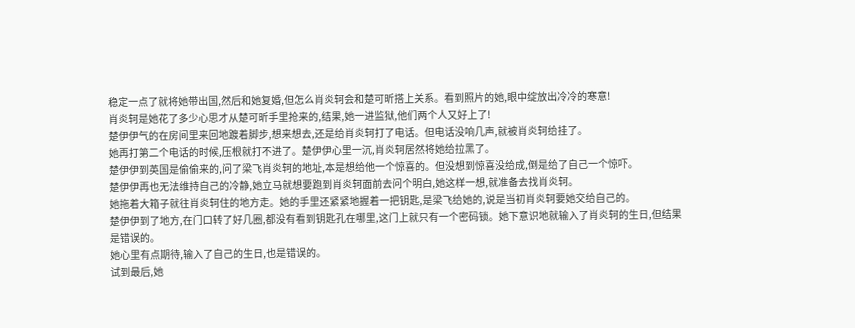稳定一点了就将她带出国,然后和她复婚,但怎么肖炎轲会和楚可昕搭上关系。看到照片的她,眼中绽放出冷冷的寒意!
肖炎轲是她花了多少心思才从楚可昕手里抢来的,结果,她一进监狱,他们两个人又好上了!
楚伊伊气的在房间里来回地踱着脚步,想来想去,还是给肖炎轲打了电话。但电话没响几声,就被肖炎轲给挂了。
她再打第二个电话的时候,压根就打不进了。楚伊伊心里一沉,肖炎轲居然将她给拉黑了。
楚伊伊到英国是偷偷来的,问了梁飞肖炎轲的地址,本是想给他一个惊喜的。但没想到惊喜没给成,倒是给了自己一个惊吓。
楚伊伊再也无法维持自己的冷静,她立马就想要跑到肖炎轲面前去问个明白,她这样一想,就准备去找肖炎轲。
她拖着大箱子就往肖炎轲住的地方走。她的手里还紧紧地握着一把钥匙,是梁飞给她的,说是当初肖炎轲要她交给自己的。
楚伊伊到了地方,在门口转了好几圈,都没有看到钥匙孔在哪里,这门上就只有一个密码锁。她下意识地就输入了肖炎轲的生日,但结果是错误的。
她心里有点期待,输入了自己的生日,也是错误的。
试到最后,她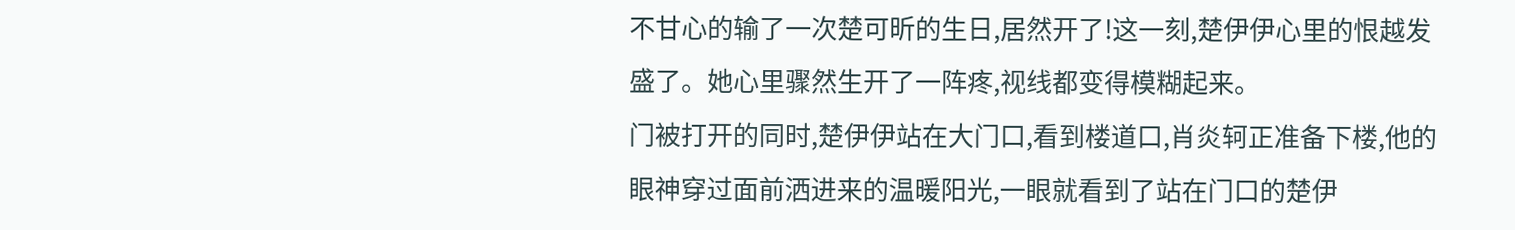不甘心的输了一次楚可昕的生日,居然开了!这一刻,楚伊伊心里的恨越发盛了。她心里骤然生开了一阵疼,视线都变得模糊起来。
门被打开的同时,楚伊伊站在大门口,看到楼道口,肖炎轲正准备下楼,他的眼神穿过面前洒进来的温暖阳光,一眼就看到了站在门口的楚伊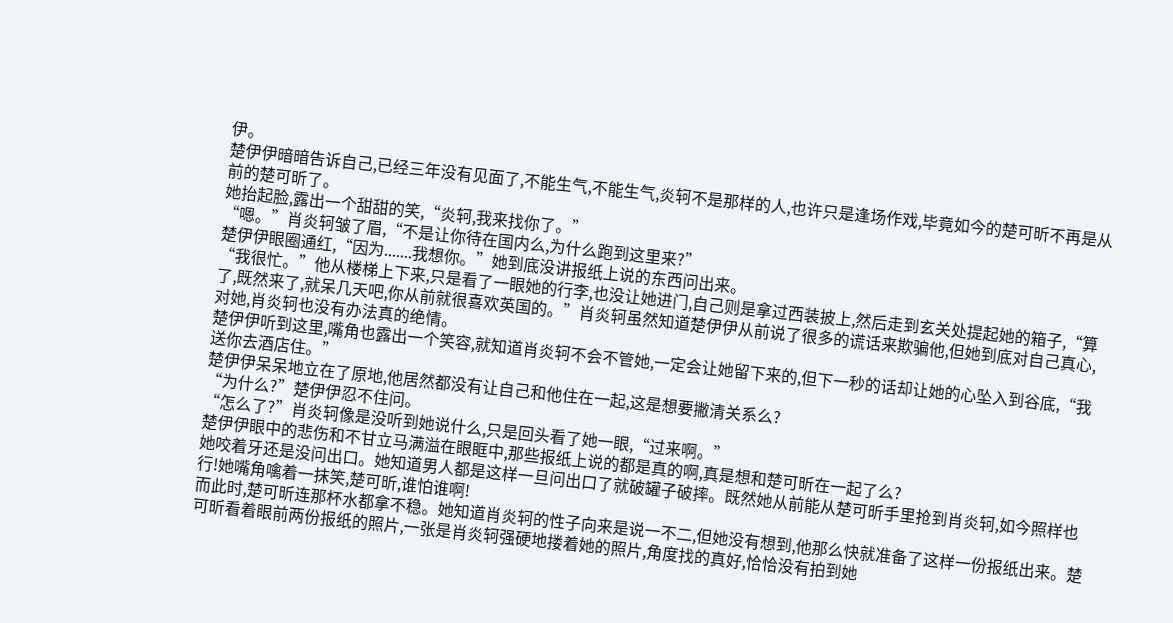伊。
楚伊伊暗暗告诉自己,已经三年没有见面了,不能生气,不能生气,炎轲不是那样的人,也许只是逢场作戏,毕竟如今的楚可昕不再是从前的楚可昕了。
她抬起脸,露出一个甜甜的笑,“炎轲,我来找你了。”
“嗯。”肖炎轲皱了眉,“不是让你待在国内么,为什么跑到这里来?”
楚伊伊眼圈通红,“因为.......我想你。”她到底没讲报纸上说的东西问出来。
“我很忙。”他从楼梯上下来,只是看了一眼她的行李,也没让她进门,自己则是拿过西装披上,然后走到玄关处提起她的箱子,“算了,既然来了,就呆几天吧,你从前就很喜欢英国的。”肖炎轲虽然知道楚伊伊从前说了很多的谎话来欺骗他,但她到底对自己真心,对她,肖炎轲也没有办法真的绝情。
楚伊伊听到这里,嘴角也露出一个笑容,就知道肖炎轲不会不管她,一定会让她留下来的,但下一秒的话却让她的心坠入到谷底,“我送你去酒店住。”
楚伊伊呆呆地立在了原地,他居然都没有让自己和他住在一起,这是想要撇清关系么?
“为什么?”楚伊伊忍不住问。
“怎么了?”肖炎轲像是没听到她说什么,只是回头看了她一眼,“过来啊。”
楚伊伊眼中的悲伤和不甘立马满溢在眼眶中,那些报纸上说的都是真的啊,真是想和楚可昕在一起了么?
她咬着牙还是没问出口。她知道男人都是这样一旦问出口了就破罐子破摔。既然她从前能从楚可昕手里抢到肖炎轲,如今照样也行!她嘴角噙着一抹笑,楚可昕,谁怕谁啊!
而此时,楚可昕连那杯水都拿不稳。她知道肖炎轲的性子向来是说一不二,但她没有想到,他那么快就准备了这样一份报纸出来。楚可昕看着眼前两份报纸的照片,一张是肖炎轲强硬地搂着她的照片,角度找的真好,恰恰没有拍到她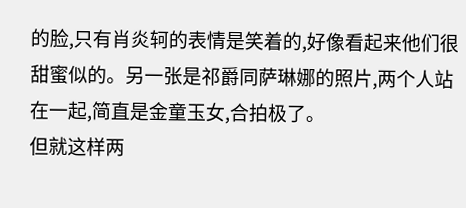的脸,只有肖炎轲的表情是笑着的,好像看起来他们很甜蜜似的。另一张是祁爵同萨琳娜的照片,两个人站在一起,简直是金童玉女,合拍极了。
但就这样两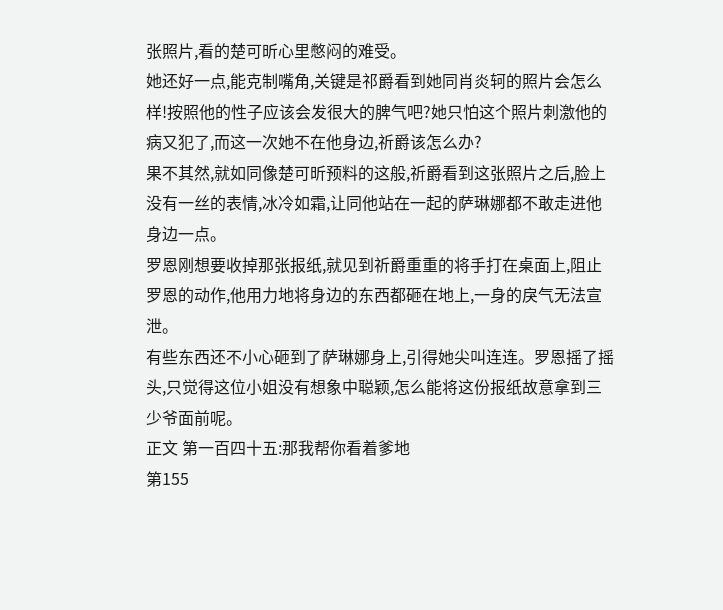张照片,看的楚可昕心里憋闷的难受。
她还好一点,能克制嘴角,关键是祁爵看到她同肖炎轲的照片会怎么样!按照他的性子应该会发很大的脾气吧?她只怕这个照片刺激他的病又犯了,而这一次她不在他身边,祈爵该怎么办?
果不其然,就如同像楚可昕预料的这般,祈爵看到这张照片之后,脸上没有一丝的表情,冰冷如霜,让同他站在一起的萨琳娜都不敢走进他身边一点。
罗恩刚想要收掉那张报纸,就见到祈爵重重的将手打在桌面上,阻止罗恩的动作,他用力地将身边的东西都砸在地上,一身的戾气无法宣泄。
有些东西还不小心砸到了萨琳娜身上,引得她尖叫连连。罗恩摇了摇头,只觉得这位小姐没有想象中聪颖,怎么能将这份报纸故意拿到三少爷面前呢。
正文 第一百四十五:那我帮你看着爹地
第155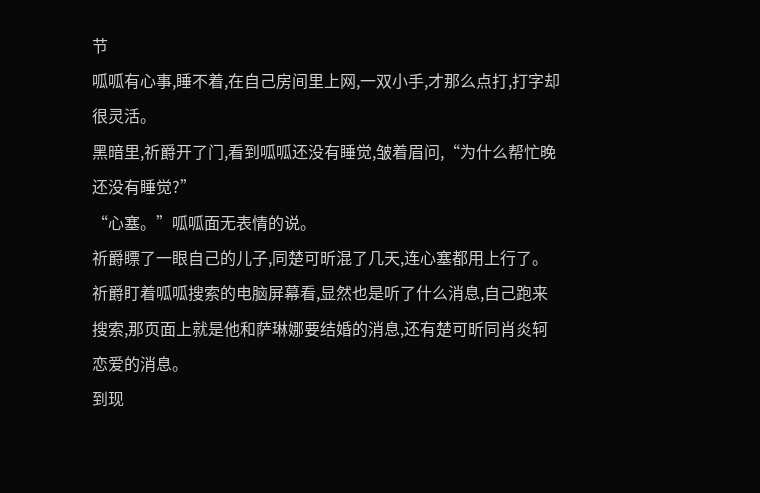节
呱呱有心事,睡不着,在自己房间里上网,一双小手,才那么点打,打字却很灵活。
黑暗里,祈爵开了门,看到呱呱还没有睡觉,皱着眉问,“为什么帮忙晚还没有睡觉?”
“心塞。”呱呱面无表情的说。
祈爵瞟了一眼自己的儿子,同楚可昕混了几天,连心塞都用上行了。
祈爵盯着呱呱搜索的电脑屏幕看,显然也是听了什么消息,自己跑来搜索,那页面上就是他和萨琳娜要结婚的消息,还有楚可昕同肖炎轲恋爱的消息。
到现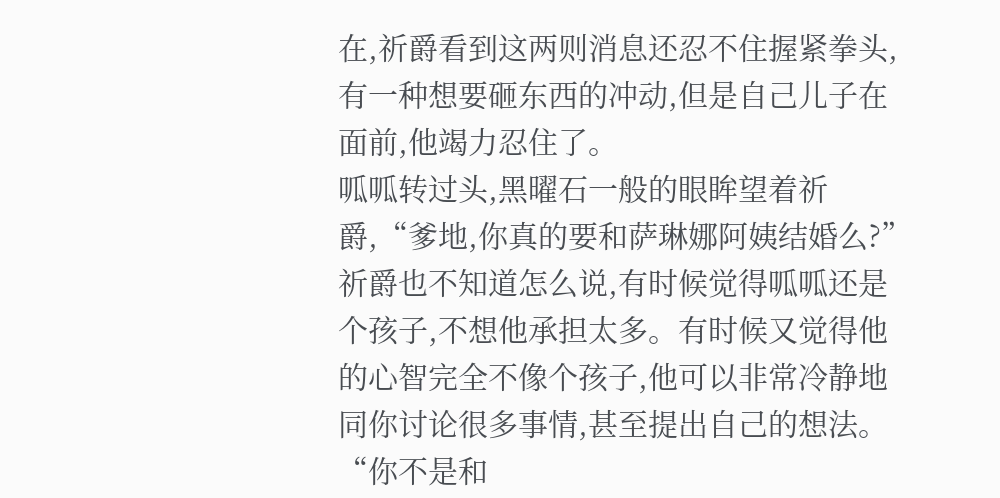在,祈爵看到这两则消息还忍不住握紧拳头,有一种想要砸东西的冲动,但是自己儿子在面前,他竭力忍住了。
呱呱转过头,黑曜石一般的眼眸望着祈爵,“爹地,你真的要和萨琳娜阿姨结婚么?”
祈爵也不知道怎么说,有时候觉得呱呱还是个孩子,不想他承担太多。有时候又觉得他的心智完全不像个孩子,他可以非常冷静地同你讨论很多事情,甚至提出自己的想法。
“你不是和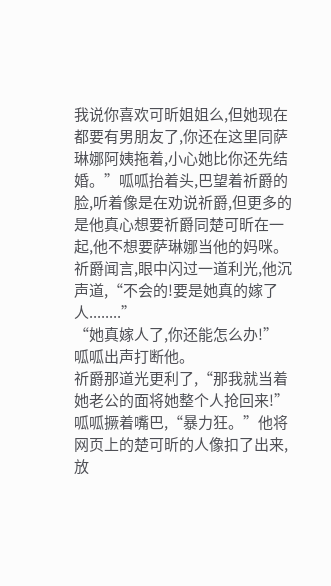我说你喜欢可昕姐姐么,但她现在都要有男朋友了,你还在这里同萨琳娜阿姨拖着,小心她比你还先结婚。”呱呱抬着头,巴望着祈爵的脸,听着像是在劝说祈爵,但更多的是他真心想要祈爵同楚可昕在一起,他不想要萨琳娜当他的妈咪。
祈爵闻言,眼中闪过一道利光,他沉声道,“不会的!要是她真的嫁了人........”
“她真嫁人了,你还能怎么办!”呱呱出声打断他。
祈爵那道光更利了,“那我就当着她老公的面将她整个人抢回来!”
呱呱撅着嘴巴,“暴力狂。”他将网页上的楚可昕的人像扣了出来,放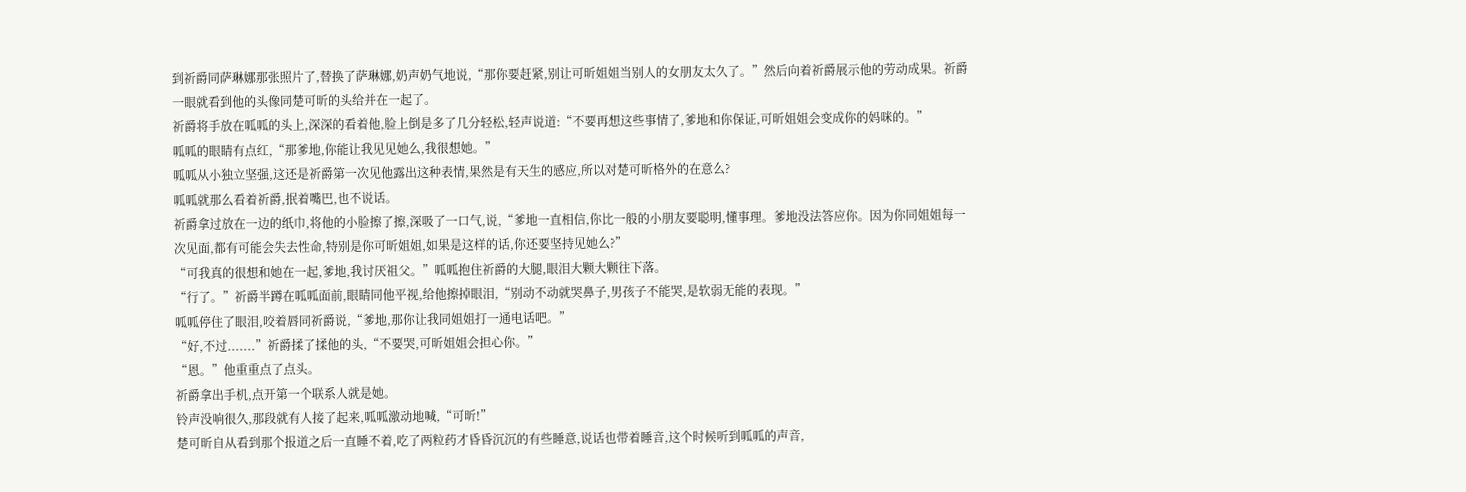到祈爵同萨琳娜那张照片了,替换了萨琳娜,奶声奶气地说,“那你要赶紧,别让可昕姐姐当别人的女朋友太久了。”然后向着祈爵展示他的劳动成果。祈爵一眼就看到他的头像同楚可昕的头给并在一起了。
祈爵将手放在呱呱的头上,深深的看着他,脸上倒是多了几分轻松,轻声说道:“不要再想这些事情了,爹地和你保证,可昕姐姐会变成你的妈咪的。”
呱呱的眼睛有点红,“那爹地,你能让我见见她么,我很想她。”
呱呱从小独立坚强,这还是祈爵第一次见他露出这种表情,果然是有天生的感应,所以对楚可昕格外的在意么?
呱呱就那么看着祈爵,抿着嘴巴,也不说话。
祈爵拿过放在一边的纸巾,将他的小脸擦了擦,深吸了一口气,说,“爹地一直相信,你比一般的小朋友要聪明,懂事理。爹地没法答应你。因为你同姐姐每一次见面,都有可能会失去性命,特别是你可昕姐姐,如果是这样的话,你还要坚持见她么?”
“可我真的很想和她在一起,爹地,我讨厌祖父。”呱呱抱住祈爵的大腿,眼泪大颗大颗往下落。
“行了。”祈爵半蹲在呱呱面前,眼睛同他平视,给他擦掉眼泪,“别动不动就哭鼻子,男孩子不能哭,是软弱无能的表现。”
呱呱停住了眼泪,咬着唇同祈爵说,“爹地,那你让我同姐姐打一通电话吧。”
“好,不过.......”祈爵揉了揉他的头,“不要哭,可昕姐姐会担心你。”
“恩。”他重重点了点头。
祈爵拿出手机,点开第一个联系人就是她。
铃声没响很久,那段就有人接了起来,呱呱激动地喊,“可昕!”
楚可昕自从看到那个报道之后一直睡不着,吃了两粒药才昏昏沉沉的有些睡意,说话也带着睡音,这个时候听到呱呱的声音,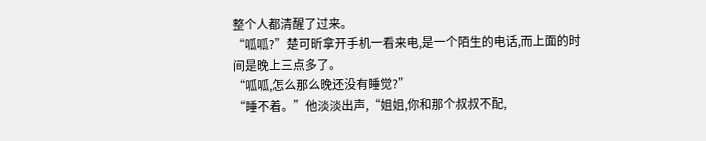整个人都清醒了过来。
“呱呱?”楚可昕拿开手机一看来电,是一个陌生的电话,而上面的时间是晚上三点多了。
“呱呱,怎么那么晚还没有睡觉?”
“睡不着。”他淡淡出声,“姐姐,你和那个叔叔不配,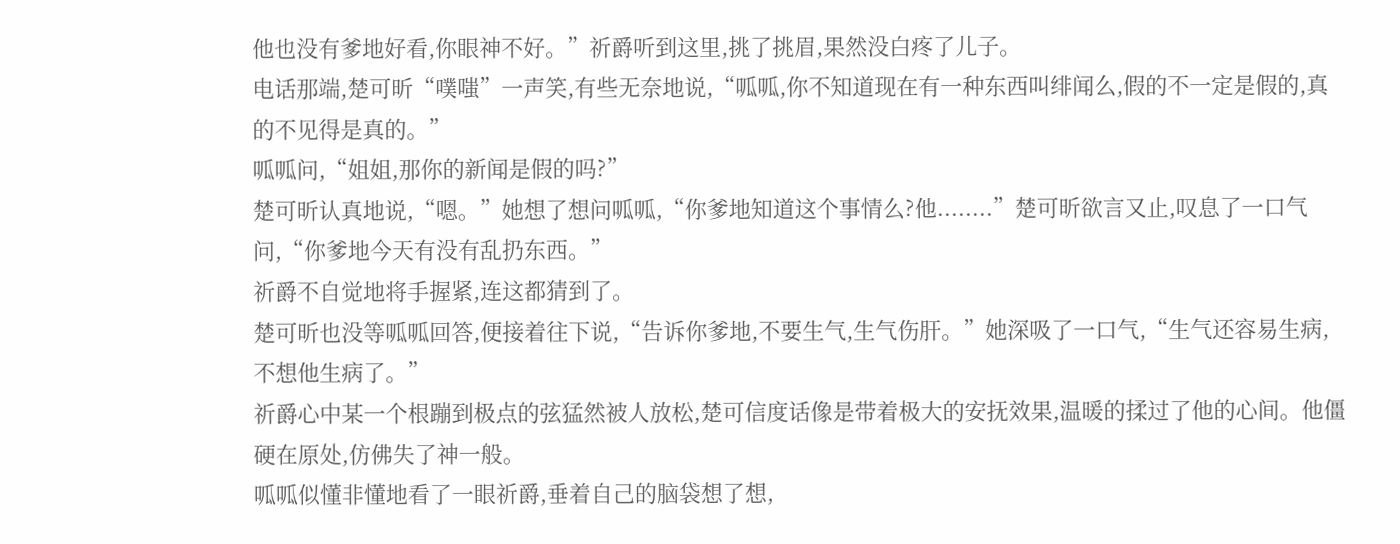他也没有爹地好看,你眼神不好。”祈爵听到这里,挑了挑眉,果然没白疼了儿子。
电话那端,楚可昕“噗嗤”一声笑,有些无奈地说,“呱呱,你不知道现在有一种东西叫绯闻么,假的不一定是假的,真的不见得是真的。”
呱呱问,“姐姐,那你的新闻是假的吗?”
楚可昕认真地说,“嗯。”她想了想问呱呱,“你爹地知道这个事情么?他........”楚可昕欲言又止,叹息了一口气问,“你爹地今天有没有乱扔东西。”
祈爵不自觉地将手握紧,连这都猜到了。
楚可昕也没等呱呱回答,便接着往下说,“告诉你爹地,不要生气,生气伤肝。”她深吸了一口气,“生气还容易生病,不想他生病了。”
祈爵心中某一个根蹦到极点的弦猛然被人放松,楚可信度话像是带着极大的安抚效果,温暖的揉过了他的心间。他僵硬在原处,仿佛失了神一般。
呱呱似懂非懂地看了一眼祈爵,垂着自己的脑袋想了想,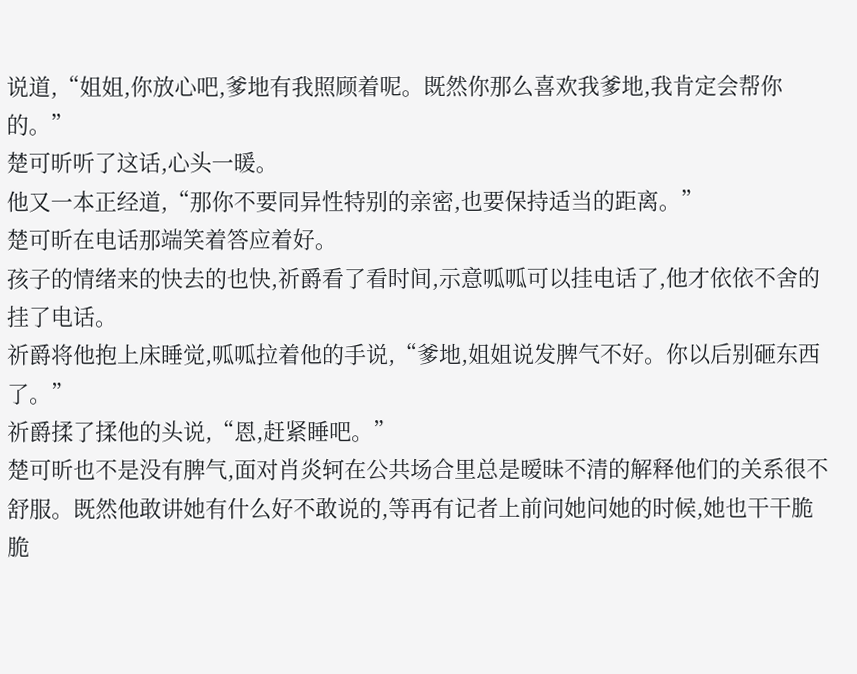说道,“姐姐,你放心吧,爹地有我照顾着呢。既然你那么喜欢我爹地,我肯定会帮你的。”
楚可昕听了这话,心头一暖。
他又一本正经道,“那你不要同异性特别的亲密,也要保持适当的距离。”
楚可昕在电话那端笑着答应着好。
孩子的情绪来的快去的也快,祈爵看了看时间,示意呱呱可以挂电话了,他才依依不舍的挂了电话。
祈爵将他抱上床睡觉,呱呱拉着他的手说,“爹地,姐姐说发脾气不好。你以后别砸东西了。”
祈爵揉了揉他的头说,“恩,赶紧睡吧。”
楚可昕也不是没有脾气,面对肖炎轲在公共场合里总是暧昧不清的解释他们的关系很不舒服。既然他敢讲她有什么好不敢说的,等再有记者上前问她问她的时候,她也干干脆脆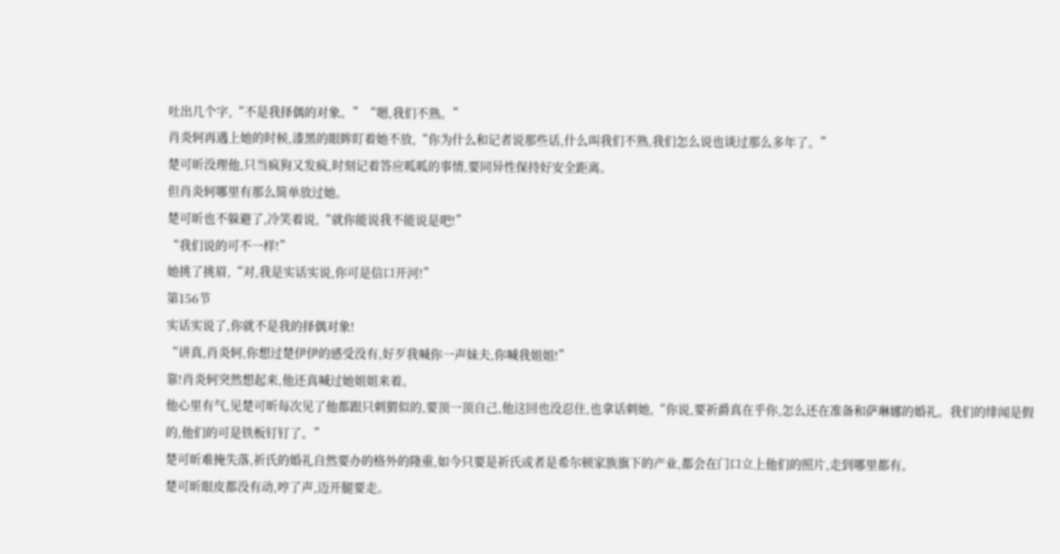吐出几个字,“不是我择偶的对象。”“嗯,我们不熟。”
肖炎轲再遇上她的时候,漆黑的眼眸盯着她不放,“你为什么和记者说那些话,什么叫我们不熟,我们怎么说也谈过那么多年了。”
楚可昕没理他,只当疯狗又发疯,时刻记着答应呱呱的事情,要同异性保持好安全距离。
但肖炎轲哪里有那么简单放过她。
楚可昕也不躲避了,冷笑着说,“就你能说我不能说是吧!”
“我们说的可不一样!”
她挑了挑眉,“对,我是实话实说,你可是信口开河!”
第156节
实话实说了,你就不是我的择偶对象!
“讲真,肖炎轲,你想过楚伊伊的感受没有,好歹我喊你一声妹夫,你喊我姐姐!”
靠!肖炎轲突然想起来,他还真喊过她姐姐来着。
他心里有气,见楚可昕每次见了他都跟只刺猬似的,要顶一顶自己,他这回也没忍住,也拿话刺她,“你说,要祈爵真在乎你,怎么还在准备和萨琳娜的婚礼。我们的绯闻是假的,他们的可是铁板钉钉了。”
楚可昕难掩失落,祈氏的婚礼自然要办的格外的隆重,如今只要是祈氏或者是希尔顿家族旗下的产业,都会在门口立上他们的照片,走到哪里都有。
楚可昕眼皮都没有动,哼了声,迈开腿要走。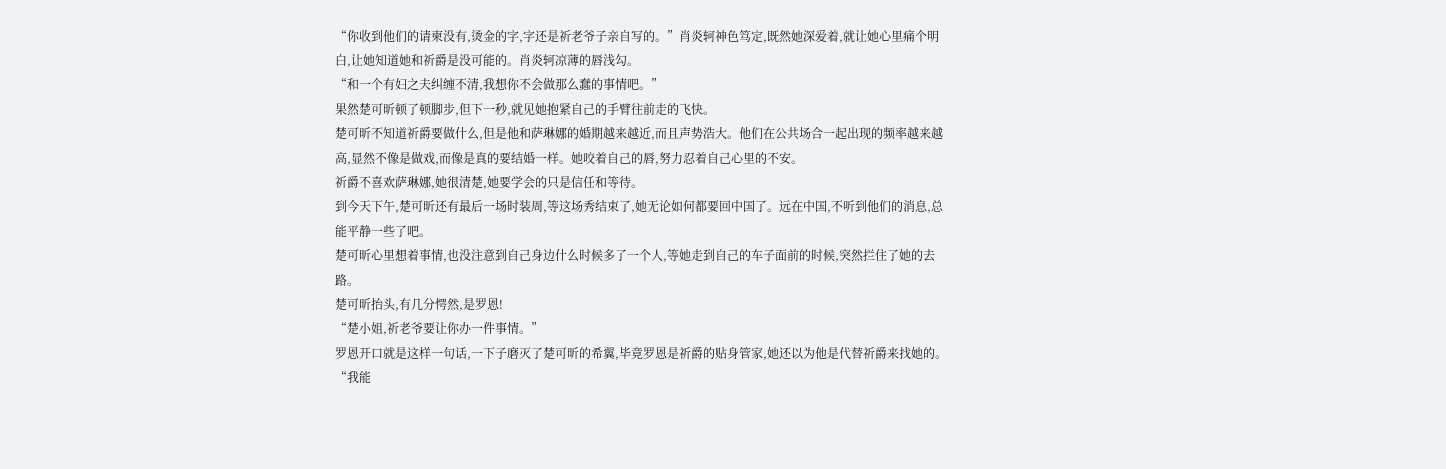“你收到他们的请柬没有,烫金的字,字还是祈老爷子亲自写的。”肖炎轲神色笃定,既然她深爱着,就让她心里痛个明白,让她知道她和祈爵是没可能的。肖炎轲凉薄的唇浅勾。
“和一个有妇之夫纠缠不清,我想你不会做那么蠢的事情吧。”
果然楚可昕顿了顿脚步,但下一秒,就见她抱紧自己的手臂往前走的飞快。
楚可昕不知道祈爵要做什么,但是他和萨琳娜的婚期越来越近,而且声势浩大。他们在公共场合一起出现的频率越来越高,显然不像是做戏,而像是真的要结婚一样。她咬着自己的唇,努力忍着自己心里的不安。
祈爵不喜欢萨琳娜,她很清楚,她要学会的只是信任和等待。
到今天下午,楚可昕还有最后一场时装周,等这场秀结束了,她无论如何都要回中国了。远在中国,不听到他们的消息,总能平静一些了吧。
楚可昕心里想着事情,也没注意到自己身边什么时候多了一个人,等她走到自己的车子面前的时候,突然拦住了她的去路。
楚可昕抬头,有几分愕然,是罗恩!
“楚小姐,祈老爷要让你办一件事情。”
罗恩开口就是这样一句话,一下子磨灭了楚可昕的希翼,毕竟罗恩是祈爵的贴身管家,她还以为他是代替祈爵来找她的。
“我能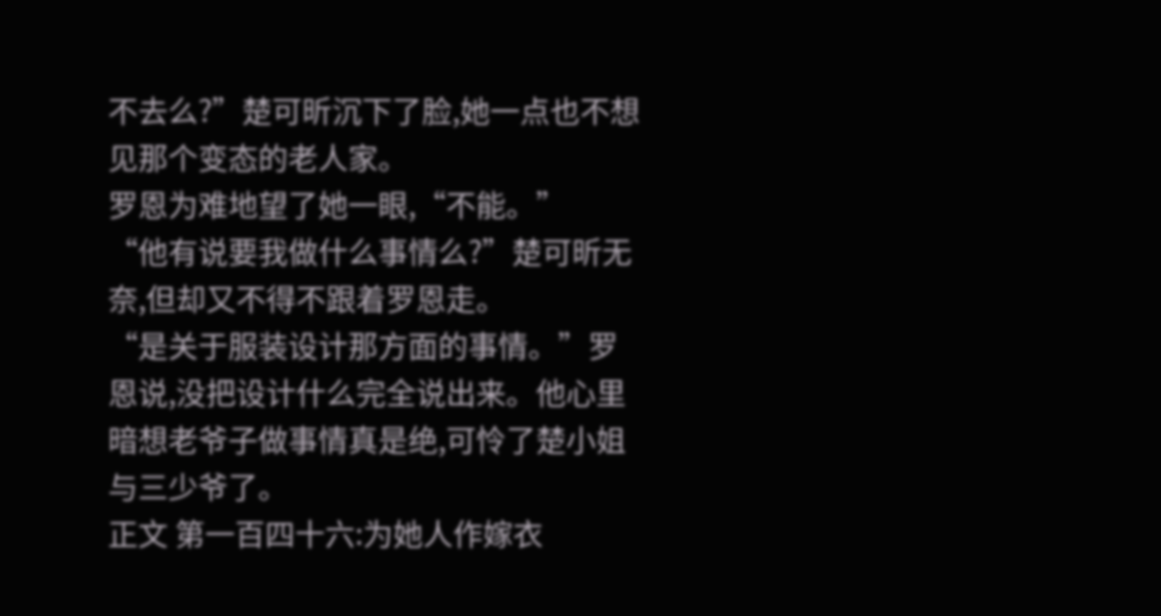不去么?”楚可昕沉下了脸,她一点也不想见那个变态的老人家。
罗恩为难地望了她一眼,“不能。”
“他有说要我做什么事情么?”楚可昕无奈,但却又不得不跟着罗恩走。
“是关于服装设计那方面的事情。”罗恩说,没把设计什么完全说出来。他心里暗想老爷子做事情真是绝,可怜了楚小姐与三少爷了。
正文 第一百四十六:为她人作嫁衣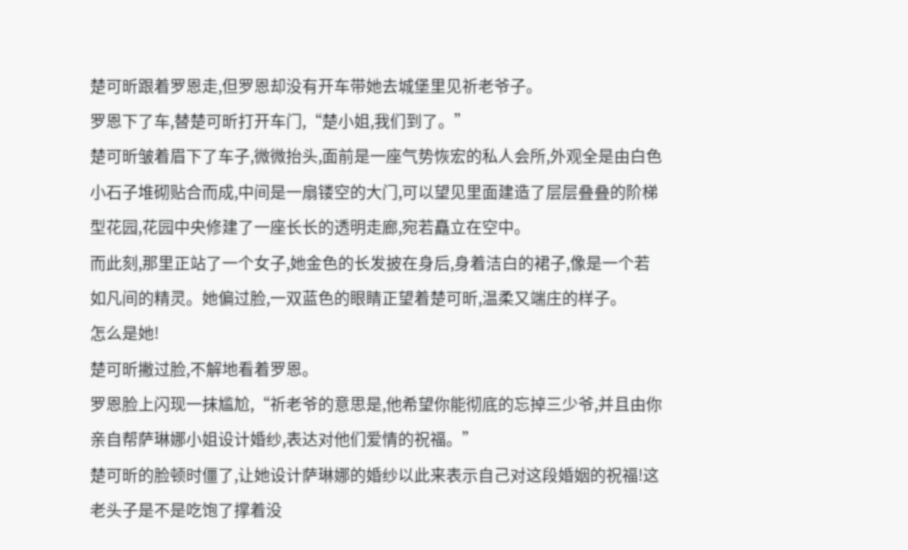楚可昕跟着罗恩走,但罗恩却没有开车带她去城堡里见祈老爷子。
罗恩下了车,替楚可昕打开车门,“楚小姐,我们到了。”
楚可昕皱着眉下了车子,微微抬头,面前是一座气势恢宏的私人会所,外观全是由白色小石子堆砌贴合而成,中间是一扇镂空的大门,可以望见里面建造了层层叠叠的阶梯型花园,花园中央修建了一座长长的透明走廊,宛若矗立在空中。
而此刻,那里正站了一个女子,她金色的长发披在身后,身着洁白的裙子,像是一个若如凡间的精灵。她偏过脸,一双蓝色的眼睛正望着楚可昕,温柔又端庄的样子。
怎么是她!
楚可昕撇过脸,不解地看着罗恩。
罗恩脸上闪现一抹尴尬,“祈老爷的意思是,他希望你能彻底的忘掉三少爷,并且由你亲自帮萨琳娜小姐设计婚纱,表达对他们爱情的祝福。”
楚可昕的脸顿时僵了,让她设计萨琳娜的婚纱以此来表示自己对这段婚姻的祝福!这老头子是不是吃饱了撑着没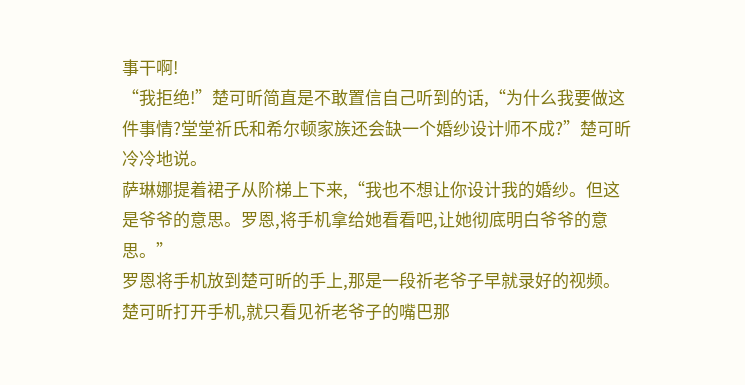事干啊!
“我拒绝!”楚可昕简直是不敢置信自己听到的话,“为什么我要做这件事情?堂堂祈氏和希尔顿家族还会缺一个婚纱设计师不成?”楚可昕冷冷地说。
萨琳娜提着裙子从阶梯上下来,“我也不想让你设计我的婚纱。但这是爷爷的意思。罗恩,将手机拿给她看看吧,让她彻底明白爷爷的意思。”
罗恩将手机放到楚可昕的手上,那是一段祈老爷子早就录好的视频。
楚可昕打开手机,就只看见祈老爷子的嘴巴那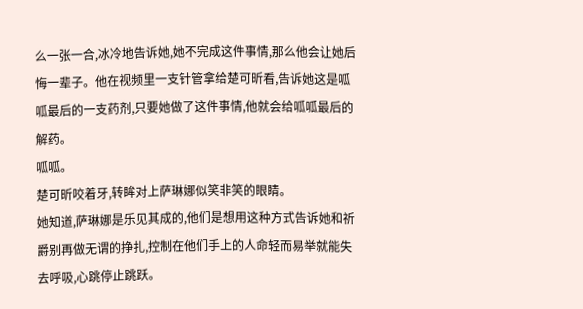么一张一合,冰冷地告诉她,她不完成这件事情,那么他会让她后悔一辈子。他在视频里一支针管拿给楚可昕看,告诉她这是呱呱最后的一支药剂,只要她做了这件事情,他就会给呱呱最后的解药。
呱呱。
楚可昕咬着牙,转眸对上萨琳娜似笑非笑的眼睛。
她知道,萨琳娜是乐见其成的,他们是想用这种方式告诉她和祈爵别再做无谓的挣扎,控制在他们手上的人命轻而易举就能失去呼吸,心跳停止跳跃。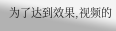为了达到效果,视频的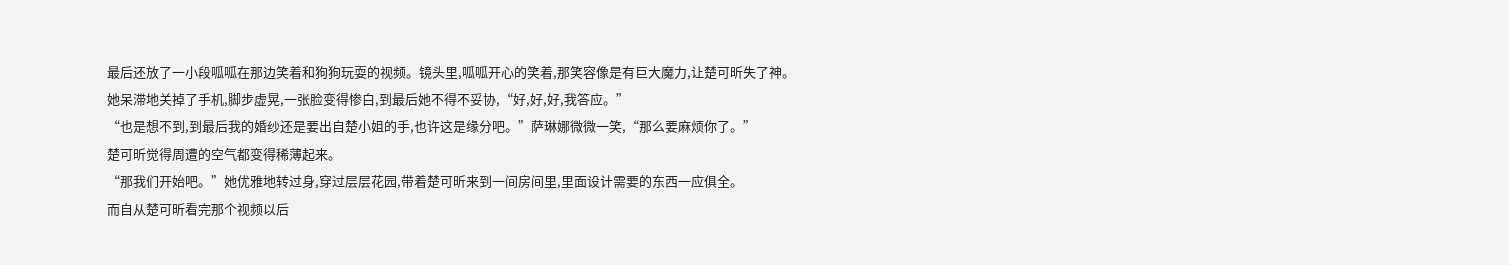最后还放了一小段呱呱在那边笑着和狗狗玩耍的视频。镜头里,呱呱开心的笑着,那笑容像是有巨大魔力,让楚可昕失了神。
她呆滞地关掉了手机,脚步虚晃,一张脸变得惨白,到最后她不得不妥协,“好,好,好,我答应。”
“也是想不到,到最后我的婚纱还是要出自楚小姐的手,也许这是缘分吧。”萨琳娜微微一笑,“那么要麻烦你了。”
楚可昕觉得周遭的空气都变得稀薄起来。
“那我们开始吧。”她优雅地转过身,穿过层层花园,带着楚可昕来到一间房间里,里面设计需要的东西一应俱全。
而自从楚可昕看完那个视频以后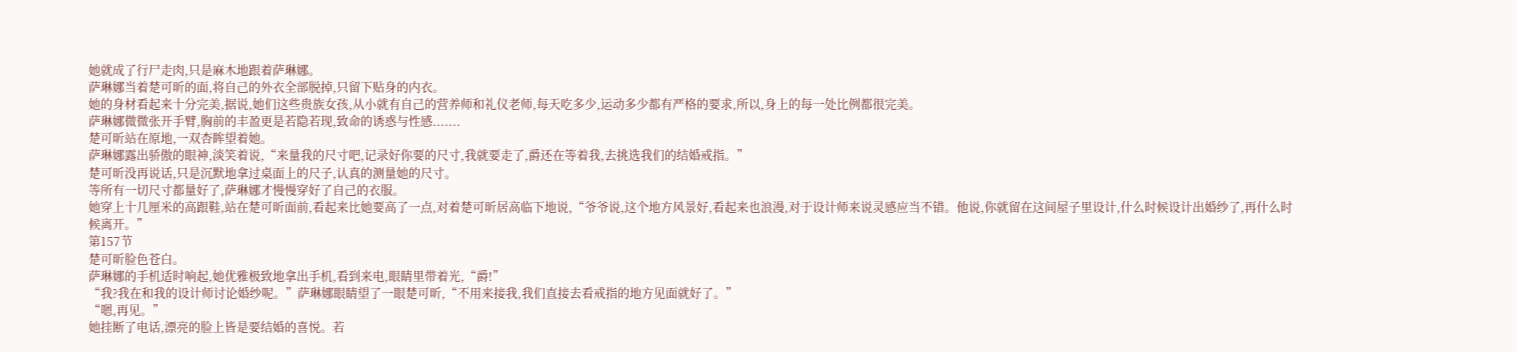她就成了行尸走肉,只是麻木地跟着萨琳娜。
萨琳娜当着楚可昕的面,将自己的外衣全部脱掉,只留下贴身的内衣。
她的身材看起来十分完美,据说,她们这些贵族女孩,从小就有自己的营养师和礼仪老师,每天吃多少,运动多少都有严格的要求,所以,身上的每一处比例都很完美。
萨琳娜微微张开手臂,胸前的丰盈更是若隐若现,致命的诱惑与性感.......
楚可昕站在原地,一双杏眸望着她。
萨琳娜露出骄傲的眼神,淡笑着说,“来量我的尺寸吧,记录好你要的尺寸,我就要走了,爵还在等着我,去挑选我们的结婚戒指。”
楚可昕没再说话,只是沉默地拿过桌面上的尺子,认真的测量她的尺寸。
等所有一切尺寸都量好了,萨琳娜才慢慢穿好了自己的衣服。
她穿上十几厘米的高跟鞋,站在楚可昕面前,看起来比她要高了一点,对着楚可昕居高临下地说,“爷爷说,这个地方风景好,看起来也浪漫,对于设计师来说灵感应当不错。他说,你就留在这间屋子里设计,什么时候设计出婚纱了,再什么时候离开。”
第157节
楚可昕脸色苍白。
萨琳娜的手机适时响起,她优雅极致地拿出手机,看到来电,眼睛里带着光,“爵!”
“我?我在和我的设计师讨论婚纱呢。”萨琳娜眼睛望了一眼楚可昕,“不用来接我,我们直接去看戒指的地方见面就好了。”
“嗯,再见。”
她挂断了电话,漂亮的脸上皆是要结婚的喜悦。若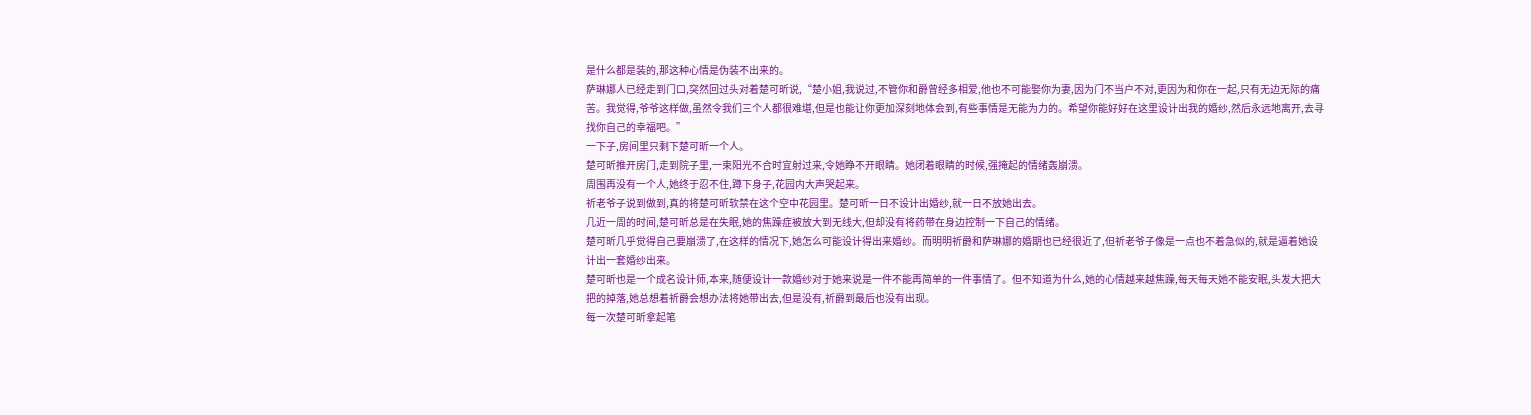是什么都是装的,那这种心情是伪装不出来的。
萨琳娜人已经走到门口,突然回过头对着楚可昕说,“楚小姐,我说过,不管你和爵曾经多相爱,他也不可能娶你为妻,因为门不当户不对,更因为和你在一起,只有无边无际的痛苦。我觉得,爷爷这样做,虽然令我们三个人都很难堪,但是也能让你更加深刻地体会到,有些事情是无能为力的。希望你能好好在这里设计出我的婚纱,然后永远地离开,去寻找你自己的幸福吧。”
一下子,房间里只剩下楚可昕一个人。
楚可昕推开房门,走到院子里,一束阳光不合时宜射过来,令她睁不开眼睛。她闭着眼睛的时候,强掩起的情绪轰崩溃。
周围再没有一个人,她终于忍不住,蹲下身子,花园内大声哭起来。
祈老爷子说到做到,真的将楚可昕软禁在这个空中花园里。楚可昕一日不设计出婚纱,就一日不放她出去。
几近一周的时间,楚可昕总是在失眠,她的焦躁症被放大到无线大,但却没有将药带在身边控制一下自己的情绪。
楚可昕几乎觉得自己要崩溃了,在这样的情况下,她怎么可能设计得出来婚纱。而明明祈爵和萨琳娜的婚期也已经很近了,但祈老爷子像是一点也不着急似的,就是逼着她设计出一套婚纱出来。
楚可昕也是一个成名设计师,本来,随便设计一款婚纱对于她来说是一件不能再简单的一件事情了。但不知道为什么,她的心情越来越焦躁,每天每天她不能安眠,头发大把大把的掉落,她总想着祈爵会想办法将她带出去,但是没有,祈爵到最后也没有出现。
每一次楚可昕拿起笔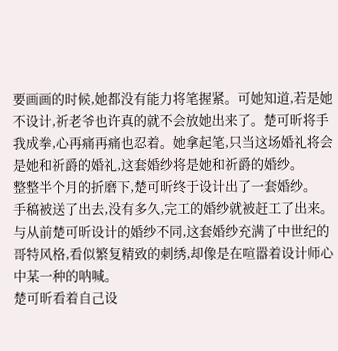要画画的时候,她都没有能力将笔握紧。可她知道,若是她不设计,祈老爷也许真的就不会放她出来了。楚可昕将手我成拳,心再痛再痛也忍着。她拿起笔,只当这场婚礼将会是她和祈爵的婚礼,这套婚纱将是她和祈爵的婚纱。
整整半个月的折磨下,楚可昕终于设计出了一套婚纱。
手稿被送了出去,没有多久,完工的婚纱就被赶工了出来。
与从前楚可昕设计的婚纱不同,这套婚纱充满了中世纪的哥特风格,看似繁复精致的刺绣,却像是在喧嚣着设计师心中某一种的呐喊。
楚可昕看着自己设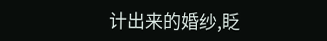计出来的婚纱,眨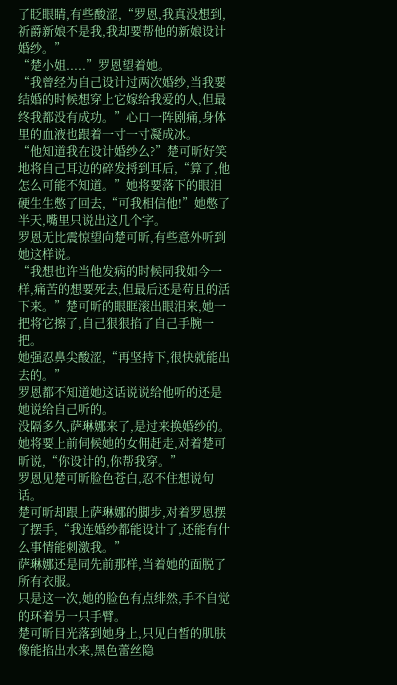了眨眼睛,有些酸涩,“罗恩,我真没想到,祈爵新娘不是我,我却要帮他的新娘设计婚纱。”
“楚小姐.....”罗恩望着她。
“我曾经为自己设计过两次婚纱,当我要结婚的时候想穿上它嫁给我爱的人,但最终我都没有成功。”心口一阵剧痛,身体里的血液也跟着一寸一寸凝成冰。
“他知道我在设计婚纱么?”楚可昕好笑地将自己耳边的碎发捋到耳后,“算了,他怎么可能不知道。”她将要落下的眼泪硬生生憋了回去,“可我相信他!”她憋了半天,嘴里只说出这几个字。
罗恩无比震惊望向楚可昕,有些意外听到她这样说。
“我想也许当他发病的时候同我如今一样,痛苦的想要死去,但最后还是苟且的活下来。”楚可昕的眼眶滚出眼泪来,她一把将它擦了,自己狠狠掐了自己手腕一把。
她强忍鼻尖酸涩,“再坚持下,很快就能出去的。”
罗恩都不知道她这话说说给他听的还是她说给自己听的。
没隔多久,萨琳娜来了,是过来换婚纱的。她将要上前伺候她的女佣赶走,对着楚可昕说,“你设计的,你帮我穿。”
罗恩见楚可昕脸色苍白,忍不住想说句话。
楚可昕却跟上萨琳娜的脚步,对着罗恩摆了摆手,“我连婚纱都能设计了,还能有什么事情能刺激我。”
萨琳娜还是同先前那样,当着她的面脱了所有衣服。
只是这一次,她的脸色有点绯然,手不自觉的环着另一只手臂。
楚可昕目光落到她身上,只见白皙的肌肤像能掐出水来,黑色蕾丝隐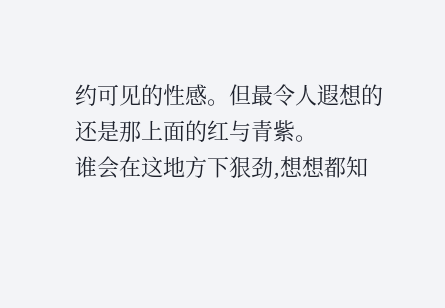约可见的性感。但最令人遐想的还是那上面的红与青紫。
谁会在这地方下狠劲,想想都知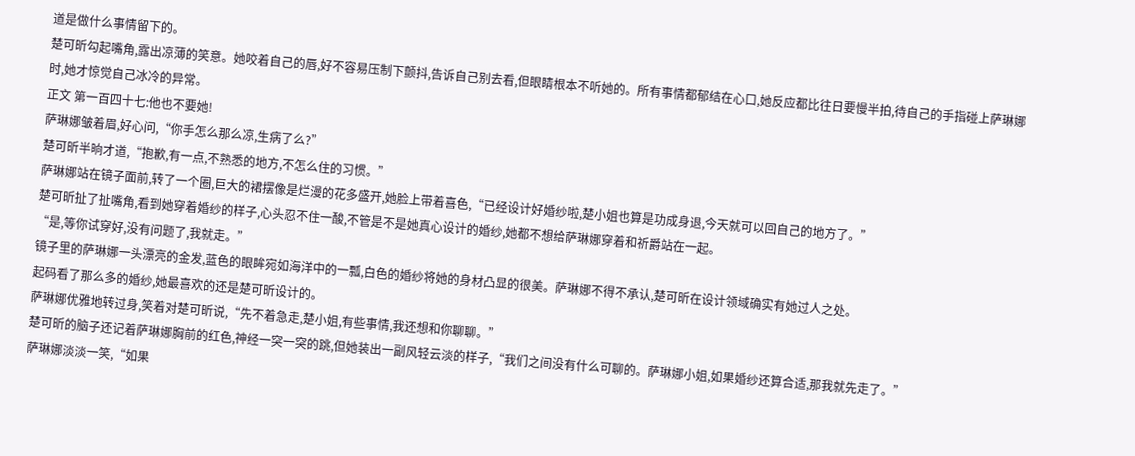道是做什么事情留下的。
楚可昕勾起嘴角,露出凉薄的笑意。她咬着自己的唇,好不容易压制下颤抖,告诉自己别去看,但眼睛根本不听她的。所有事情都郁结在心口,她反应都比往日要慢半拍,待自己的手指碰上萨琳娜时,她才惊觉自己冰冷的异常。
正文 第一百四十七:他也不要她!
萨琳娜皱着眉,好心问,“你手怎么那么凉,生病了么?”
楚可昕半晌才道,“抱歉,有一点,不熟悉的地方,不怎么住的习惯。”
萨琳娜站在镜子面前,转了一个圈,巨大的裙摆像是烂漫的花多盛开,她脸上带着喜色,“已经设计好婚纱啦,楚小姐也算是功成身退,今天就可以回自己的地方了。”
楚可昕扯了扯嘴角,看到她穿着婚纱的样子,心头忍不住一酸,不管是不是她真心设计的婚纱,她都不想给萨琳娜穿着和祈爵站在一起。
“是,等你试穿好,没有问题了,我就走。”
镜子里的萨琳娜一头漂亮的金发,蓝色的眼眸宛如海洋中的一瓢,白色的婚纱将她的身材凸显的很美。萨琳娜不得不承认,楚可昕在设计领域确实有她过人之处。
起码看了那么多的婚纱,她最喜欢的还是楚可昕设计的。
萨琳娜优雅地转过身,笑着对楚可昕说,“先不着急走,楚小姐,有些事情,我还想和你聊聊。”
楚可昕的脑子还记着萨琳娜胸前的红色,神经一突一突的跳,但她装出一副风轻云淡的样子,“我们之间没有什么可聊的。萨琳娜小姐,如果婚纱还算合适,那我就先走了。”
萨琳娜淡淡一笑,“如果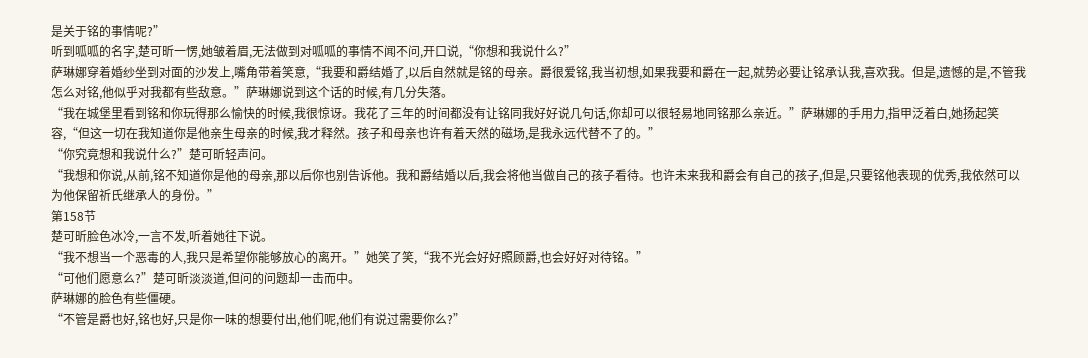是关于铭的事情呢?”
听到呱呱的名字,楚可昕一愣,她皱着眉,无法做到对呱呱的事情不闻不问,开口说,“你想和我说什么?”
萨琳娜穿着婚纱坐到对面的沙发上,嘴角带着笑意,“我要和爵结婚了,以后自然就是铭的母亲。爵很爱铭,我当初想,如果我要和爵在一起,就势必要让铭承认我,喜欢我。但是,遗憾的是,不管我怎么对铭,他似乎对我都有些敌意。”萨琳娜说到这个话的时候,有几分失落。
“我在城堡里看到铭和你玩得那么愉快的时候,我很惊讶。我花了三年的时间都没有让铭同我好好说几句话,你却可以很轻易地同铭那么亲近。”萨琳娜的手用力,指甲泛着白,她扬起笑容,“但这一切在我知道你是他亲生母亲的时候,我才释然。孩子和母亲也许有着天然的磁场,是我永远代替不了的。”
“你究竟想和我说什么?”楚可昕轻声问。
“我想和你说,从前,铭不知道你是他的母亲,那以后你也别告诉他。我和爵结婚以后,我会将他当做自己的孩子看待。也许未来我和爵会有自己的孩子,但是,只要铭他表现的优秀,我依然可以为他保留祈氏继承人的身份。”
第158节
楚可昕脸色冰冷,一言不发,听着她往下说。
“我不想当一个恶毒的人,我只是希望你能够放心的离开。”她笑了笑,“我不光会好好照顾爵,也会好好对待铭。”
“可他们愿意么?”楚可昕淡淡道,但问的问题却一击而中。
萨琳娜的脸色有些僵硬。
“不管是爵也好,铭也好,只是你一味的想要付出,他们呢,他们有说过需要你么?”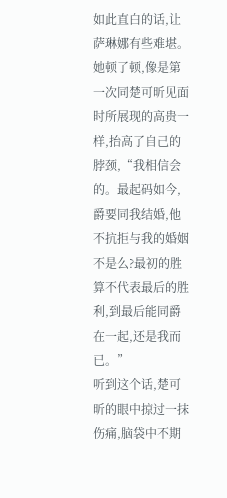如此直白的话,让萨琳娜有些难堪。
她顿了顿,像是第一次同楚可昕见面时所展现的高贵一样,抬高了自己的脖颈,“我相信会的。最起码如今,爵要同我结婚,他不抗拒与我的婚姻不是么?最初的胜算不代表最后的胜利,到最后能同爵在一起,还是我而已。”
听到这个话,楚可昕的眼中掠过一抹伤痛,脑袋中不期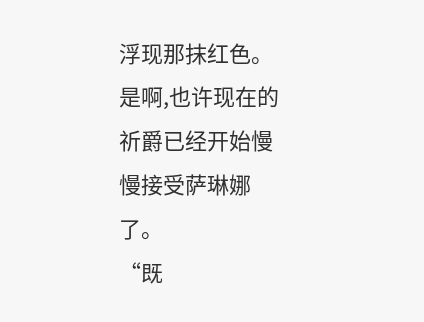浮现那抹红色。
是啊,也许现在的祈爵已经开始慢慢接受萨琳娜了。
“既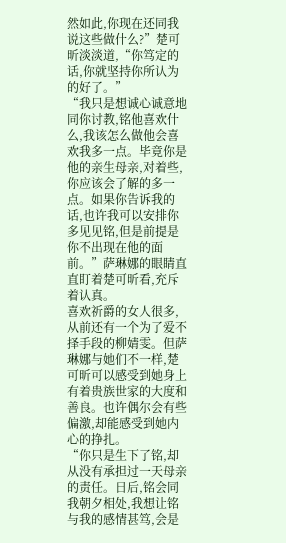然如此,你现在还同我说这些做什么?”楚可昕淡淡道,“你笃定的话,你就坚持你所认为的好了。”
“我只是想诚心诚意地同你讨教,铭他喜欢什么,我该怎么做他会喜欢我多一点。毕竟你是他的亲生母亲,对着些,你应该会了解的多一点。如果你告诉我的话,也许我可以安排你多见见铭,但是前提是你不出现在他的面前。”萨琳娜的眼睛直直盯着楚可昕看,充斥着认真。
喜欢祈爵的女人很多,从前还有一个为了爱不择手段的柳婧雯。但萨琳娜与她们不一样,楚可昕可以感受到她身上有着贵族世家的大度和善良。也许偶尔会有些偏激,却能感受到她内心的挣扎。
“你只是生下了铭,却从没有承担过一天母亲的责任。日后,铭会同我朝夕相处,我想让铭与我的感情甚笃,会是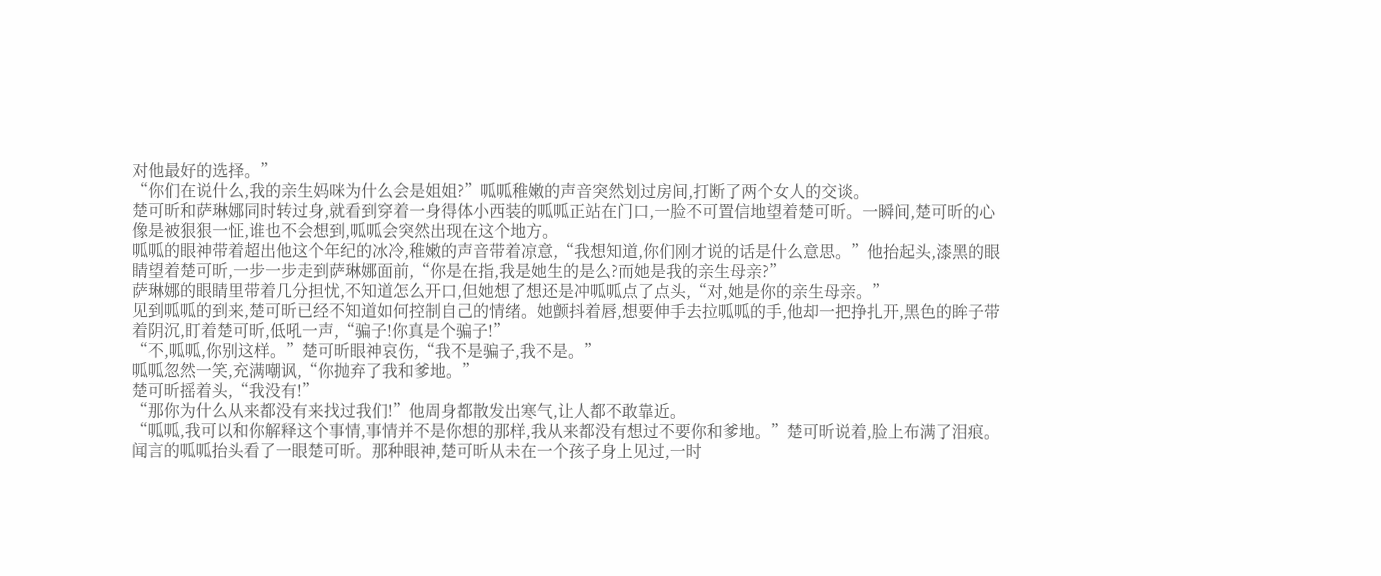对他最好的选择。”
“你们在说什么,我的亲生妈咪为什么会是姐姐?”呱呱稚嫩的声音突然划过房间,打断了两个女人的交谈。
楚可昕和萨琳娜同时转过身,就看到穿着一身得体小西装的呱呱正站在门口,一脸不可置信地望着楚可昕。一瞬间,楚可昕的心像是被狠狠一怔,谁也不会想到,呱呱会突然出现在这个地方。
呱呱的眼神带着超出他这个年纪的冰冷,稚嫩的声音带着凉意,“我想知道,你们刚才说的话是什么意思。”他抬起头,漆黑的眼睛望着楚可昕,一步一步走到萨琳娜面前,“你是在指,我是她生的是么?而她是我的亲生母亲?”
萨琳娜的眼睛里带着几分担忧,不知道怎么开口,但她想了想还是冲呱呱点了点头,“对,她是你的亲生母亲。”
见到呱呱的到来,楚可昕已经不知道如何控制自己的情绪。她颤抖着唇,想要伸手去拉呱呱的手,他却一把挣扎开,黑色的眸子带着阴沉,盯着楚可昕,低吼一声,“骗子!你真是个骗子!”
“不,呱呱,你别这样。”楚可昕眼神哀伤,“我不是骗子,我不是。”
呱呱忽然一笑,充满嘲讽,“你抛弃了我和爹地。”
楚可昕摇着头,“我没有!”
“那你为什么从来都没有来找过我们!”他周身都散发出寒气,让人都不敢靠近。
“呱呱,我可以和你解释这个事情,事情并不是你想的那样,我从来都没有想过不要你和爹地。”楚可昕说着,脸上布满了泪痕。
闻言的呱呱抬头看了一眼楚可昕。那种眼神,楚可昕从未在一个孩子身上见过,一时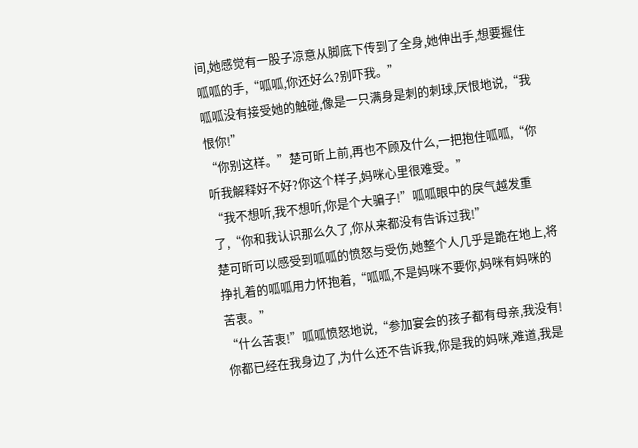间,她感觉有一股子凉意从脚底下传到了全身,她伸出手,想要握住呱呱的手,“呱呱,你还好么?别吓我。”
呱呱没有接受她的触碰,像是一只满身是刺的刺球,厌恨地说,“我恨你!”
“你别这样。”楚可昕上前,再也不顾及什么,一把抱住呱呱,“你听我解释好不好?你这个样子,妈咪心里很难受。”
“我不想听,我不想听,你是个大骗子!”呱呱眼中的戾气越发重了,“你和我认识那么久了,你从来都没有告诉过我!”
楚可昕可以感受到呱呱的愤怒与受伤,她整个人几乎是跪在地上,将挣扎着的呱呱用力怀抱着,“呱呱,不是妈咪不要你,妈咪有妈咪的苦衷。”
“什么苦衷!”呱呱愤怒地说,“参加宴会的孩子都有母亲,我没有!你都已经在我身边了,为什么还不告诉我,你是我的妈咪,难道,我是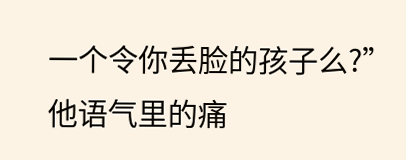一个令你丢脸的孩子么?”
他语气里的痛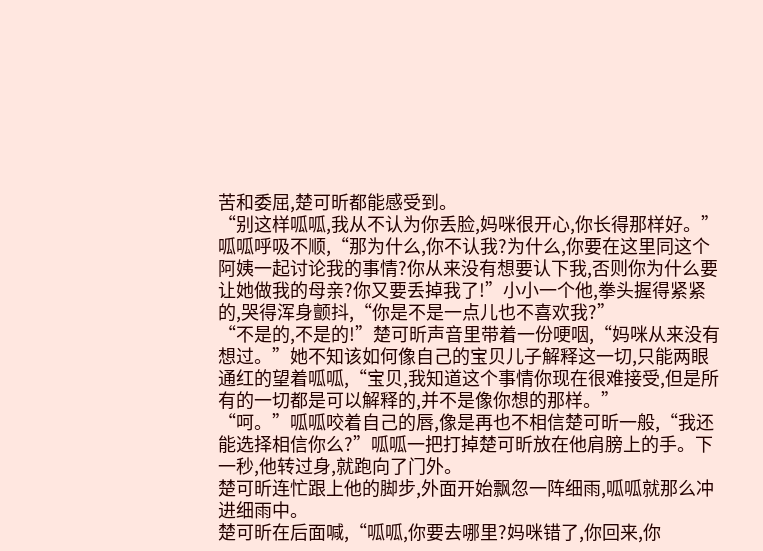苦和委屈,楚可昕都能感受到。
“别这样呱呱,我从不认为你丢脸,妈咪很开心,你长得那样好。”
呱呱呼吸不顺,“那为什么,你不认我?为什么,你要在这里同这个阿姨一起讨论我的事情?你从来没有想要认下我,否则你为什么要让她做我的母亲?你又要丢掉我了!”小小一个他,拳头握得紧紧的,哭得浑身颤抖,“你是不是一点儿也不喜欢我?”
“不是的,不是的!”楚可昕声音里带着一份哽咽,“妈咪从来没有想过。”她不知该如何像自己的宝贝儿子解释这一切,只能两眼通红的望着呱呱,“宝贝,我知道这个事情你现在很难接受,但是所有的一切都是可以解释的,并不是像你想的那样。”
“呵。”呱呱咬着自己的唇,像是再也不相信楚可昕一般,“我还能选择相信你么?”呱呱一把打掉楚可昕放在他肩膀上的手。下一秒,他转过身,就跑向了门外。
楚可昕连忙跟上他的脚步,外面开始飘忽一阵细雨,呱呱就那么冲进细雨中。
楚可昕在后面喊,“呱呱,你要去哪里?妈咪错了,你回来,你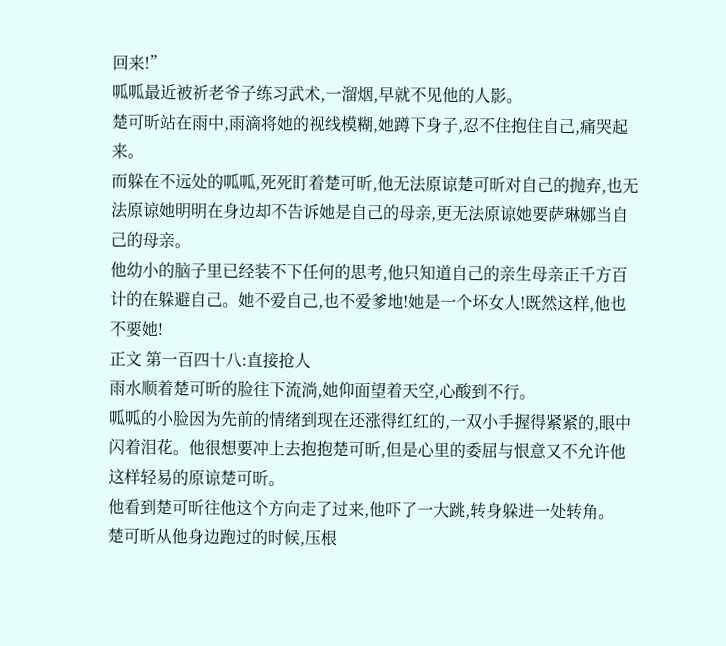回来!”
呱呱最近被祈老爷子练习武术,一溜烟,早就不见他的人影。
楚可昕站在雨中,雨滴将她的视线模糊,她蹲下身子,忍不住抱住自己,痛哭起来。
而躲在不远处的呱呱,死死盯着楚可昕,他无法原谅楚可昕对自己的抛弃,也无法原谅她明明在身边却不告诉她是自己的母亲,更无法原谅她要萨琳娜当自己的母亲。
他幼小的脑子里已经装不下任何的思考,他只知道自己的亲生母亲正千方百计的在躲避自己。她不爱自己,也不爱爹地!她是一个坏女人!既然这样,他也不要她!
正文 第一百四十八:直接抢人
雨水顺着楚可昕的脸往下流淌,她仰面望着天空,心酸到不行。
呱呱的小脸因为先前的情绪到现在还涨得红红的,一双小手握得紧紧的,眼中闪着泪花。他很想要冲上去抱抱楚可昕,但是心里的委屈与恨意又不允许他这样轻易的原谅楚可昕。
他看到楚可昕往他这个方向走了过来,他吓了一大跳,转身躲进一处转角。
楚可昕从他身边跑过的时候,压根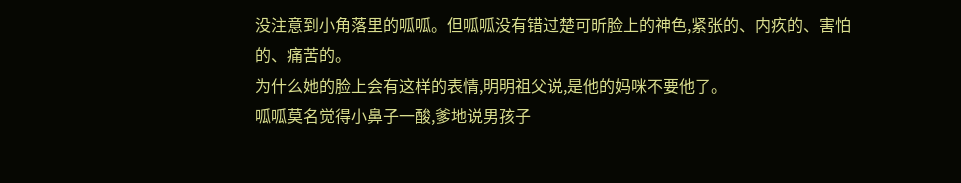没注意到小角落里的呱呱。但呱呱没有错过楚可昕脸上的神色,紧张的、内疚的、害怕的、痛苦的。
为什么她的脸上会有这样的表情,明明祖父说,是他的妈咪不要他了。
呱呱莫名觉得小鼻子一酸,爹地说男孩子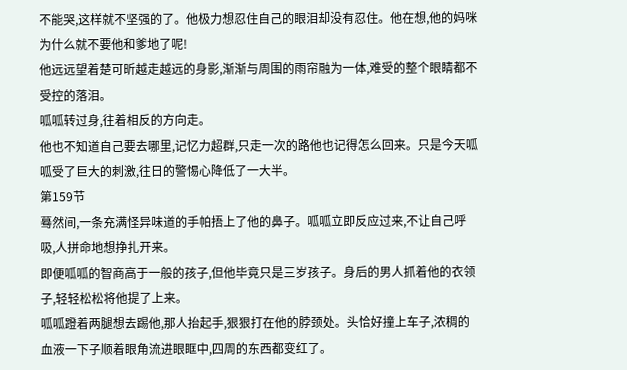不能哭,这样就不坚强的了。他极力想忍住自己的眼泪却没有忍住。他在想,他的妈咪为什么就不要他和爹地了呢!
他远远望着楚可昕越走越远的身影,渐渐与周围的雨帘融为一体,难受的整个眼睛都不受控的落泪。
呱呱转过身,往着相反的方向走。
他也不知道自己要去哪里,记忆力超群,只走一次的路他也记得怎么回来。只是今天呱呱受了巨大的刺激,往日的警惕心降低了一大半。
第159节
蓦然间,一条充满怪异味道的手帕捂上了他的鼻子。呱呱立即反应过来,不让自己呼吸,人拼命地想挣扎开来。
即便呱呱的智商高于一般的孩子,但他毕竟只是三岁孩子。身后的男人抓着他的衣领子,轻轻松松将他提了上来。
呱呱蹬着两腿想去踢他,那人抬起手,狠狠打在他的脖颈处。头恰好撞上车子,浓稠的血液一下子顺着眼角流进眼眶中,四周的东西都变红了。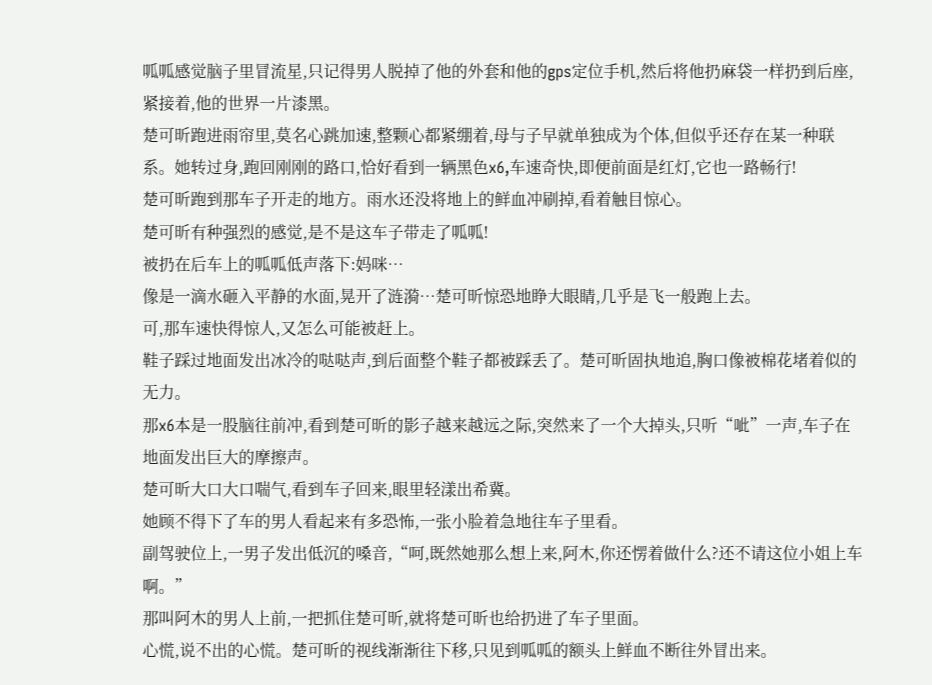呱呱感觉脑子里冒流星,只记得男人脱掉了他的外套和他的gps定位手机,然后将他扔麻袋一样扔到后座,紧接着,他的世界一片漆黑。
楚可昕跑进雨帘里,莫名心跳加速,整颗心都紧绷着,母与子早就单独成为个体,但似乎还存在某一种联系。她转过身,跑回刚刚的路口,恰好看到一辆黑色x6,车速奇快,即便前面是红灯,它也一路畅行!
楚可昕跑到那车子开走的地方。雨水还没将地上的鲜血冲刷掉,看着触目惊心。
楚可昕有种强烈的感觉,是不是这车子带走了呱呱!
被扔在后车上的呱呱低声落下:妈咪…
像是一滴水砸入平静的水面,晃开了涟漪…楚可昕惊恐地睁大眼睛,几乎是飞一般跑上去。
可,那车速快得惊人,又怎么可能被赶上。
鞋子踩过地面发出冰冷的哒哒声,到后面整个鞋子都被踩丢了。楚可昕固执地追,胸口像被棉花堵着似的无力。
那x6本是一股脑往前冲,看到楚可昕的影子越来越远之际,突然来了一个大掉头,只听“呲”一声,车子在地面发出巨大的摩擦声。
楚可昕大口大口喘气,看到车子回来,眼里轻漾出希冀。
她顾不得下了车的男人看起来有多恐怖,一张小脸着急地往车子里看。
副驾驶位上,一男子发出低沉的嗓音,“呵,既然她那么想上来,阿木,你还愣着做什么?还不请这位小姐上车啊。”
那叫阿木的男人上前,一把抓住楚可昕,就将楚可昕也给扔进了车子里面。
心慌,说不出的心慌。楚可昕的视线渐渐往下移,只见到呱呱的额头上鲜血不断往外冒出来。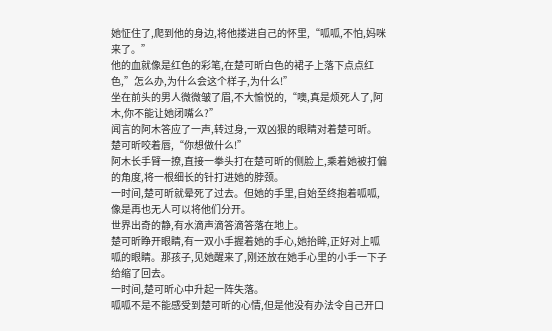她怔住了,爬到他的身边,将他搂进自己的怀里,“呱呱,不怕,妈咪来了。”
他的血就像是红色的彩笔,在楚可昕白色的裙子上落下点点红色,”怎么办,为什么会这个样子,为什么!”
坐在前头的男人微微皱了眉,不大愉悦的,“噢,真是烦死人了,阿木,你不能让她闭嘴么?”
闻言的阿木答应了一声,转过身,一双凶狠的眼睛对着楚可昕。
楚可昕咬着唇,“你想做什么!”
阿木长手臂一撩,直接一拳头打在楚可昕的侧脸上,乘着她被打偏的角度,将一根细长的针打进她的脖颈。
一时间,楚可昕就晕死了过去。但她的手里,自始至终抱着呱呱,像是再也无人可以将他们分开。
世界出奇的静,有水滴声滴答滴答落在地上。
楚可昕睁开眼睛,有一双小手握着她的手心,她抬眸,正好对上呱呱的眼睛。那孩子,见她醒来了,刚还放在她手心里的小手一下子给缩了回去。
一时间,楚可昕心中升起一阵失落。
呱呱不是不能感受到楚可昕的心情,但是他没有办法令自己开口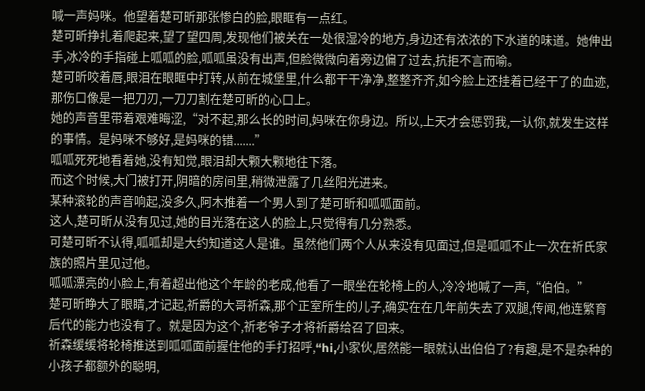喊一声妈咪。他望着楚可昕那张惨白的脸,眼眶有一点红。
楚可昕挣扎着爬起来,望了望四周,发现他们被关在一处很湿冷的地方,身边还有浓浓的下水道的味道。她伸出手,冰冷的手指碰上呱呱的脸,呱呱虽没有出声,但脸微微向着旁边偏了过去,抗拒不言而喻。
楚可昕咬着唇,眼泪在眼眶中打转,从前在城堡里,什么都干干净净,整整齐齐,如今脸上还挂着已经干了的血迹,那伤口像是一把刀刃,一刀刀割在楚可昕的心口上。
她的声音里带着艰难晦涩,“对不起,那么长的时间,妈咪在你身边。所以,上天才会惩罚我,一认你,就发生这样的事情。是妈咪不够好,是妈咪的错.......”
呱呱死死地看着她,没有知觉,眼泪却大颗大颗地往下落。
而这个时候,大门被打开,阴暗的房间里,稍微泄露了几丝阳光进来。
某种滚轮的声音响起,没多久,阿木推着一个男人到了楚可昕和呱呱面前。
这人,楚可昕从没有见过,她的目光落在这人的脸上,只觉得有几分熟悉。
可楚可昕不认得,呱呱却是大约知道这人是谁。虽然他们两个人从来没有见面过,但是呱呱不止一次在祈氏家族的照片里见过他。
呱呱漂亮的小脸上,有着超出他这个年龄的老成,他看了一眼坐在轮椅上的人,冷冷地喊了一声,“伯伯。”
楚可昕睁大了眼睛,才记起,祈爵的大哥祈森,那个正室所生的儿子,确实在在几年前失去了双腿,传闻,他连繁育后代的能力也没有了。就是因为这个,祈老爷子才将祈爵给召了回来。
祈森缓缓将轮椅推送到呱呱面前握住他的手打招呼,“hi,小家伙,居然能一眼就认出伯伯了?有趣,是不是杂种的小孩子都额外的聪明,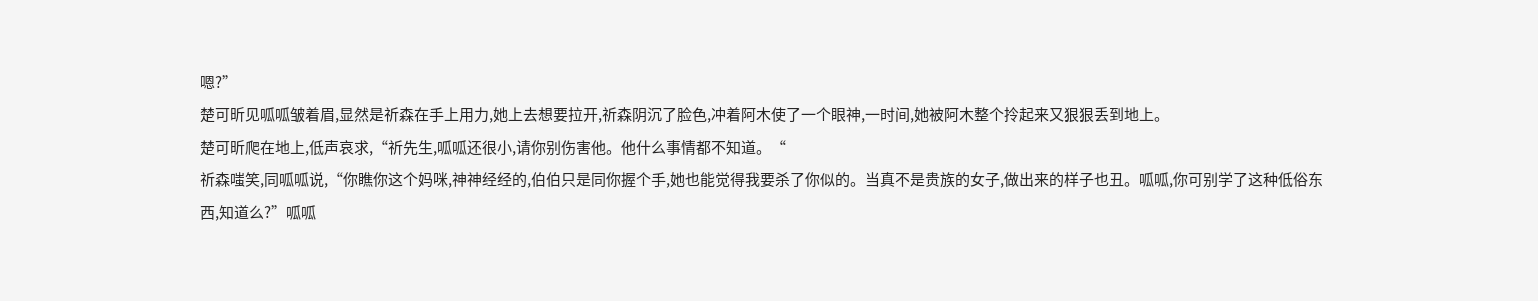嗯?”
楚可昕见呱呱皱着眉,显然是祈森在手上用力,她上去想要拉开,祈森阴沉了脸色,冲着阿木使了一个眼神,一时间,她被阿木整个拎起来又狠狠丢到地上。
楚可昕爬在地上,低声哀求,“祈先生,呱呱还很小,请你别伤害他。他什么事情都不知道。“
祈森嗤笑,同呱呱说,“你瞧你这个妈咪,神神经经的,伯伯只是同你握个手,她也能觉得我要杀了你似的。当真不是贵族的女子,做出来的样子也丑。呱呱,你可别学了这种低俗东西,知道么?”呱呱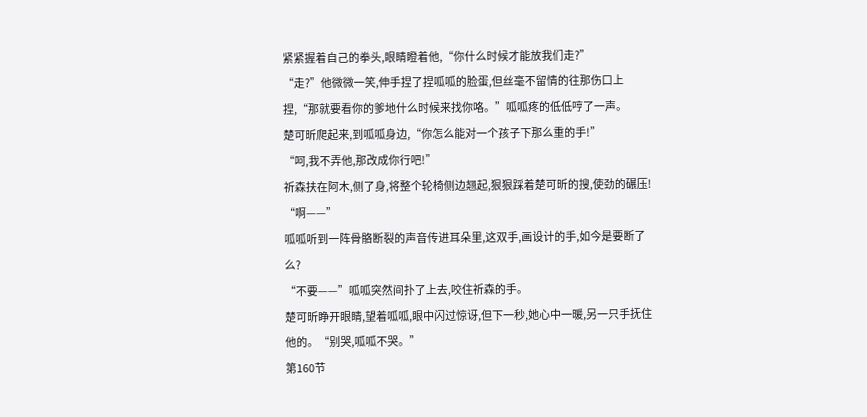紧紧握着自己的拳头,眼睛瞪着他,“你什么时候才能放我们走?”
“走?”他微微一笑,伸手捏了捏呱呱的脸蛋,但丝毫不留情的往那伤口上捏,“那就要看你的爹地什么时候来找你咯。”呱呱疼的低低哼了一声。
楚可昕爬起来,到呱呱身边,“你怎么能对一个孩子下那么重的手!”
“呵,我不弄他,那改成你行吧!”
祈森扶在阿木,侧了身,将整个轮椅侧边翘起,狠狠踩着楚可昕的搜,使劲的碾压!
“啊——”
呱呱听到一阵骨骼断裂的声音传进耳朵里,这双手,画设计的手,如今是要断了么?
“不要——”呱呱突然间扑了上去,咬住祈森的手。
楚可昕睁开眼睛,望着呱呱,眼中闪过惊讶,但下一秒,她心中一暖,另一只手抚住他的。“别哭,呱呱不哭。”
第160节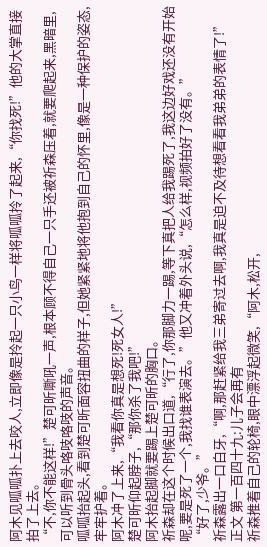阿木见呱呱扑上去咬人,立即像是拎起一只小鸟一样将呱呱拎了起来,“你找死!”他的大掌直接拍了上去。
“不,你不能这样!”楚可昕嘶吼一声,根本顾不得自己一只手还被祈森压着,就要爬起来,黑暗里,可以听到骨头咯吱咯吱的声音。
呱呱抬起头,看到楚可昕面容扭曲的样子,但她紧紧地将他抱到自己的怀里,像是一种保护的姿态,牢牢护着。
阿木冲了上来,“我看你真是想死!死女人!”
楚可昕仰起脖子,“那你杀了我吧!”
阿木抬起脚就要踢上楚可昕的胸口。
祈森却在这个时候出口道,“行了,你那脚力一踢,等下真把人给我踢死了,我这边好戏还没有开始呢,要是死了一个,我找谁表演去。”他又冲着外头说,“怎么样,视频拍好了没有。”
“好了,少爷。”
祈森露出一口白牙,“啊,那赶紧给我三弟寄过去啊,我真是迫不及待想看看我弟弟的表情了!”
正文 第一百四十九:儿子会再有
祈森推着自己的轮椅,眼中漂浮起微笑,“阿木,松开,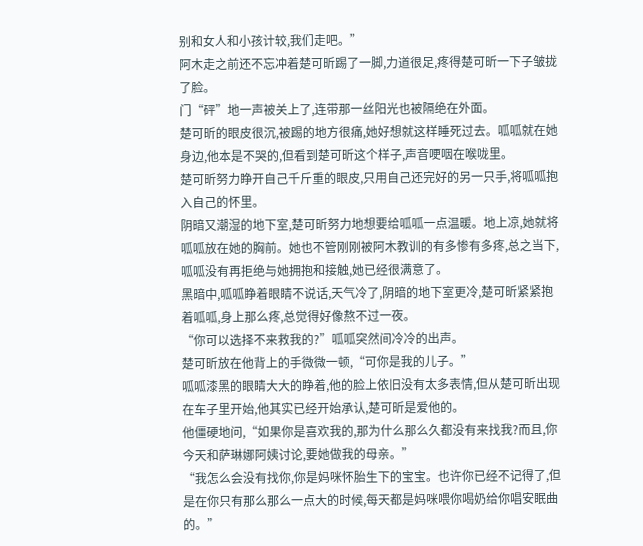别和女人和小孩计较,我们走吧。”
阿木走之前还不忘冲着楚可昕踢了一脚,力道很足,疼得楚可昕一下子皱拢了脸。
门“砰”地一声被关上了,连带那一丝阳光也被隔绝在外面。
楚可昕的眼皮很沉,被踢的地方很痛,她好想就这样睡死过去。呱呱就在她身边,他本是不哭的,但看到楚可昕这个样子,声音哽咽在喉咙里。
楚可昕努力睁开自己千斤重的眼皮,只用自己还完好的另一只手,将呱呱抱入自己的怀里。
阴暗又潮湿的地下室,楚可昕努力地想要给呱呱一点温暖。地上凉,她就将呱呱放在她的胸前。她也不管刚刚被阿木教训的有多惨有多疼,总之当下,呱呱没有再拒绝与她拥抱和接触,她已经很满意了。
黑暗中,呱呱睁着眼睛不说话,天气冷了,阴暗的地下室更冷,楚可昕紧紧抱着呱呱,身上那么疼,总觉得好像熬不过一夜。
“你可以选择不来救我的?”呱呱突然间冷冷的出声。
楚可昕放在他背上的手微微一顿,“可你是我的儿子。”
呱呱漆黑的眼睛大大的睁着,他的脸上依旧没有太多表情,但从楚可昕出现在车子里开始,他其实已经开始承认,楚可昕是爱他的。
他僵硬地问,“如果你是喜欢我的,那为什么那么久都没有来找我?而且,你今天和萨琳娜阿姨讨论,要她做我的母亲。”
“我怎么会没有找你,你是妈咪怀胎生下的宝宝。也许你已经不记得了,但是在你只有那么那么一点大的时候,每天都是妈咪喂你喝奶给你唱安眠曲的。”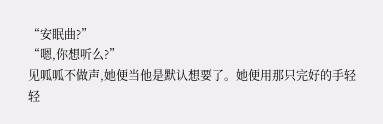“安眠曲?”
“嗯,你想听么?”
见呱呱不做声,她便当他是默认想要了。她便用那只完好的手轻轻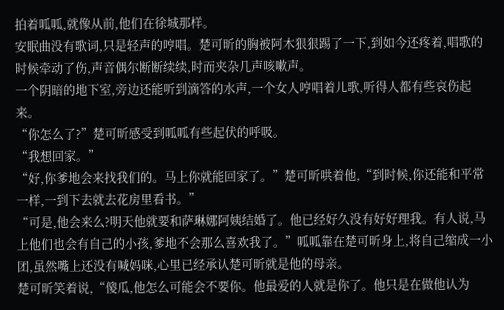拍着呱呱,就像从前,他们在徐城那样。
安眠曲没有歌词,只是轻声的哼唱。楚可昕的胸被阿木狠狠踢了一下,到如今还疼着,唱歌的时候牵动了伤,声音偶尔断断续续,时而夹杂几声咳嗽声。
一个阴暗的地下室,旁边还能听到滴答的水声,一个女人哼唱着儿歌,听得人都有些哀伤起来。
“你怎么了?”楚可昕感受到呱呱有些起伏的呼吸。
“我想回家。”
“好,你爹地会来找我们的。马上你就能回家了。”楚可昕哄着他,“到时候,你还能和平常一样,一到下去就去花房里看书。”
“可是,他会来么?明天他就要和萨琳娜阿姨结婚了。他已经好久没有好好理我。有人说,马上他们也会有自己的小孩,爹地不会那么喜欢我了。”呱呱靠在楚可昕身上,将自己缩成一小团,虽然嘴上还没有喊妈咪,心里已经承认楚可昕就是他的母亲。
楚可昕笑着说,“傻瓜,他怎么可能会不要你。他最爱的人就是你了。他只是在做他认为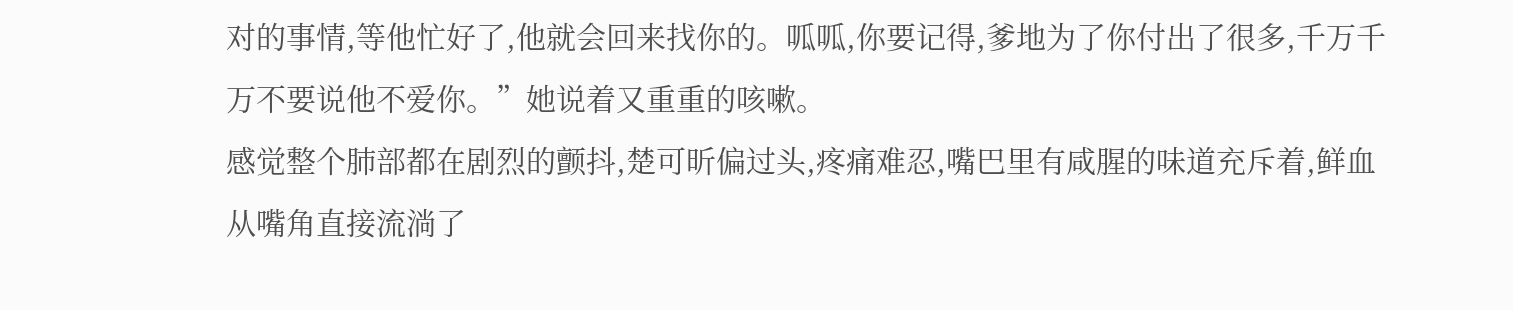对的事情,等他忙好了,他就会回来找你的。呱呱,你要记得,爹地为了你付出了很多,千万千万不要说他不爱你。”她说着又重重的咳嗽。
感觉整个肺部都在剧烈的颤抖,楚可昕偏过头,疼痛难忍,嘴巴里有咸腥的味道充斥着,鲜血从嘴角直接流淌了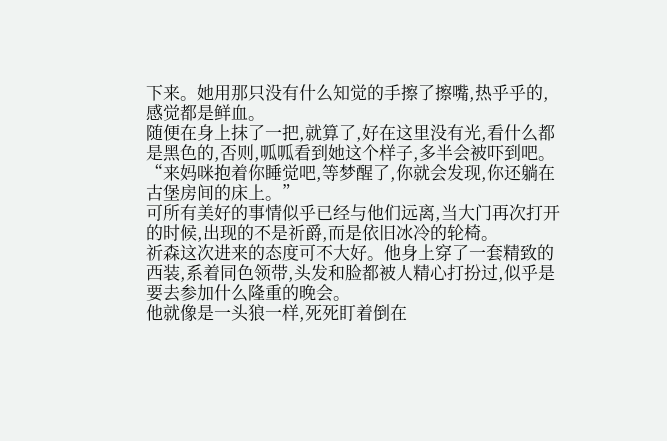下来。她用那只没有什么知觉的手擦了擦嘴,热乎乎的,感觉都是鲜血。
随便在身上抹了一把,就算了,好在这里没有光,看什么都是黑色的,否则,呱呱看到她这个样子,多半会被吓到吧。
“来妈咪抱着你睡觉吧,等梦醒了,你就会发现,你还躺在古堡房间的床上。”
可所有美好的事情似乎已经与他们远离,当大门再次打开的时候,出现的不是祈爵,而是依旧冰冷的轮椅。
祈森这次进来的态度可不大好。他身上穿了一套精致的西装,系着同色领带,头发和脸都被人精心打扮过,似乎是要去参加什么隆重的晚会。
他就像是一头狼一样,死死盯着倒在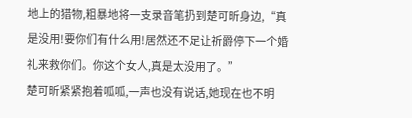地上的猎物,粗暴地将一支录音笔扔到楚可昕身边,“真是没用!要你们有什么用!居然还不足让祈爵停下一个婚礼来救你们。你这个女人,真是太没用了。”
楚可昕紧紧抱着呱呱,一声也没有说话,她现在也不明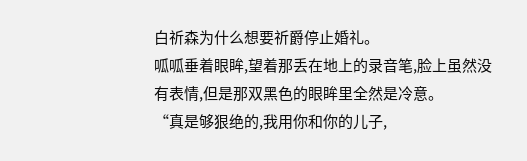白祈森为什么想要祈爵停止婚礼。
呱呱垂着眼眸,望着那丢在地上的录音笔,脸上虽然没有表情,但是那双黑色的眼眸里全然是冷意。
“真是够狠绝的,我用你和你的儿子,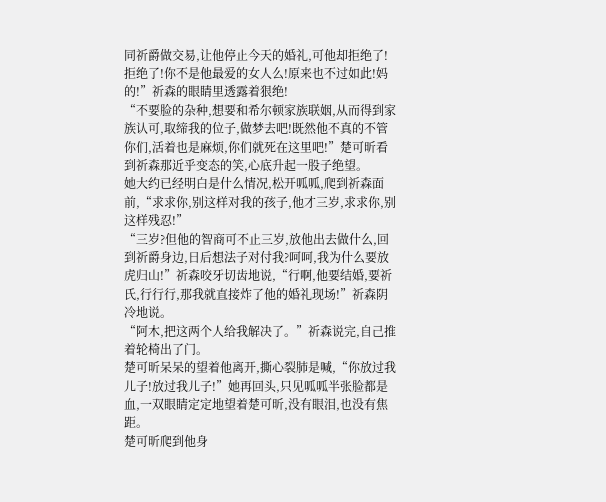同祈爵做交易,让他停止今天的婚礼,可他却拒绝了!拒绝了!你不是他最爱的女人么!原来也不过如此!妈的!”祈森的眼睛里透露着狠绝!
“不要脸的杂种,想要和希尔顿家族联姻,从而得到家族认可,取缔我的位子,做梦去吧!既然他不真的不管你们,活着也是麻烦,你们就死在这里吧!”楚可昕看到祈森那近乎变态的笑,心底升起一股子绝望。
她大约已经明白是什么情况,松开呱呱,爬到祈森面前,“求求你,别这样对我的孩子,他才三岁,求求你,别这样残忍!”
“三岁?但他的智商可不止三岁,放他出去做什么,回到祈爵身边,日后想法子对付我?呵呵,我为什么要放虎归山!”祈森咬牙切齿地说,“行啊,他要结婚,要祈氏,行行行,那我就直接炸了他的婚礼现场!”祈森阴冷地说。
“阿木,把这两个人给我解决了。”祈森说完,自己推着轮椅出了门。
楚可昕呆呆的望着他离开,撕心裂肺是喊,“你放过我儿子!放过我儿子!”她再回头,只见呱呱半张脸都是血,一双眼睛定定地望着楚可昕,没有眼泪,也没有焦距。
楚可昕爬到他身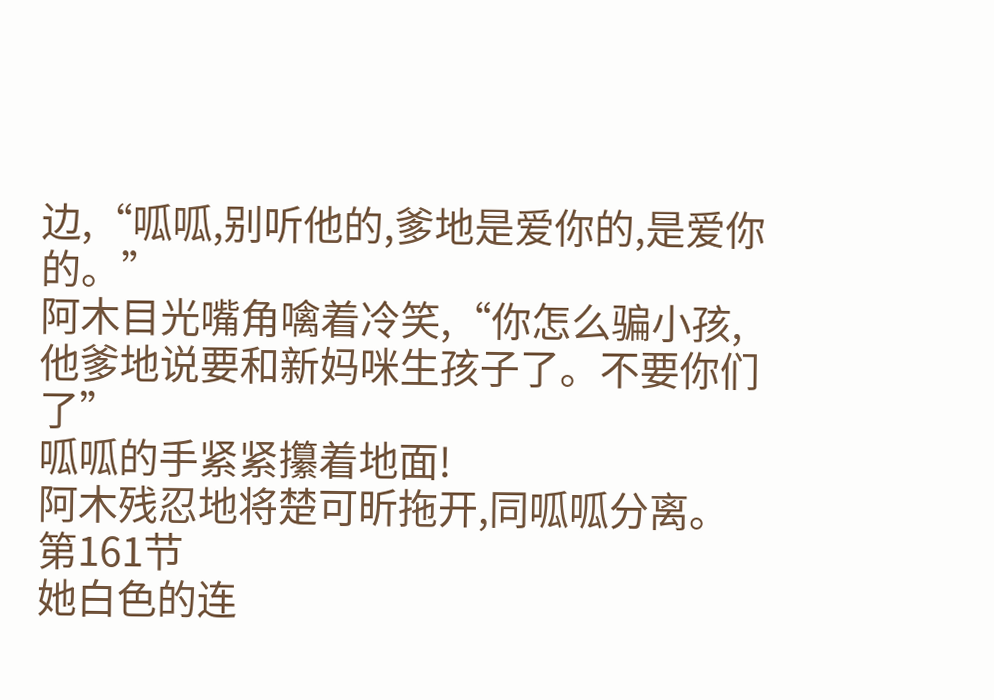边,“呱呱,别听他的,爹地是爱你的,是爱你的。”
阿木目光嘴角噙着冷笑,“你怎么骗小孩,他爹地说要和新妈咪生孩子了。不要你们了”
呱呱的手紧紧攥着地面!
阿木残忍地将楚可昕拖开,同呱呱分离。
第161节
她白色的连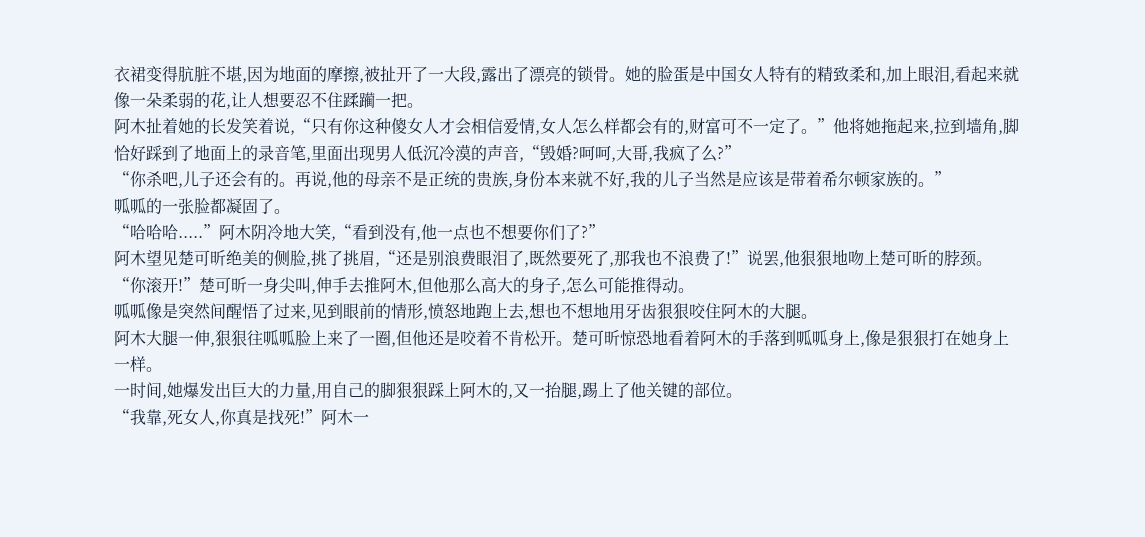衣裙变得肮脏不堪,因为地面的摩擦,被扯开了一大段,露出了漂亮的锁骨。她的脸蛋是中国女人特有的精致柔和,加上眼泪,看起来就像一朵柔弱的花,让人想要忍不住蹂躏一把。
阿木扯着她的长发笑着说,“只有你这种傻女人才会相信爱情,女人怎么样都会有的,财富可不一定了。”他将她拖起来,拉到墙角,脚恰好踩到了地面上的录音笔,里面出现男人低沉冷漠的声音,“毁婚?呵呵,大哥,我疯了么?”
“你杀吧,儿子还会有的。再说,他的母亲不是正统的贵族,身份本来就不好,我的儿子当然是应该是带着希尔顿家族的。”
呱呱的一张脸都凝固了。
“哈哈哈.....”阿木阴冷地大笑,“看到没有,他一点也不想要你们了?”
阿木望见楚可昕绝美的侧脸,挑了挑眉,“还是别浪费眼泪了,既然要死了,那我也不浪费了!”说罢,他狠狠地吻上楚可昕的脖颈。
“你滚开!”楚可昕一身尖叫,伸手去推阿木,但他那么高大的身子,怎么可能推得动。
呱呱像是突然间醒悟了过来,见到眼前的情形,愤怒地跑上去,想也不想地用牙齿狠狠咬住阿木的大腿。
阿木大腿一伸,狠狠往呱呱脸上来了一圈,但他还是咬着不肯松开。楚可昕惊恐地看着阿木的手落到呱呱身上,像是狠狠打在她身上一样。
一时间,她爆发出巨大的力量,用自己的脚狠狠踩上阿木的,又一抬腿,踢上了他关键的部位。
“我靠,死女人,你真是找死!”阿木一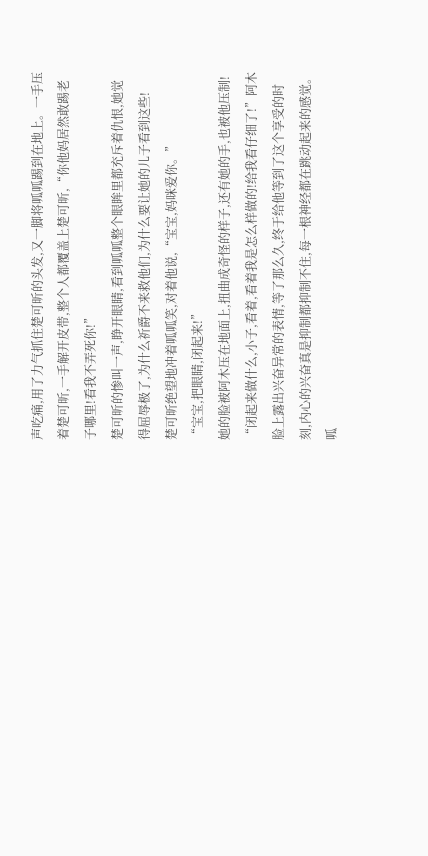声吃痛,用了力气抓住楚可昕的头发,又一脚将呱呱踢到在地上。一手压着楚可昕,一手解开皮带,整个人都覆盖上楚可昕,“你他妈居然敢踢老子哪里!看我不弄死你!”
楚可昕的惨叫一声,睁开眼睛,看到呱呱整个眼眸里都充斥着仇恨,她觉得屈辱极了,为什么祈爵不来救他们,为什么要让她的儿子看到这些!
楚可昕绝望地冲着呱呱笑,对着他说,“宝宝,妈咪爱你。”
“宝宝,把眼睛,闭起来!”
她的脸被阿木压在地面上,扭曲成奇怪的样子,还有她的手,也被他压制!
“闭起来做什么,小子,看着,看着我是怎么样做的!给我看仔细了!”阿木脸上露出兴奋异常的表情,等了那么久,终于给他等到了这个享受的时刻,内心的兴奋真是抑制都抑制不住,每一根神经都在跳动起来的感觉。
呱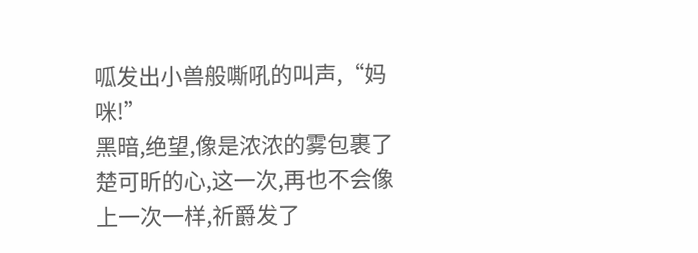呱发出小兽般嘶吼的叫声,“妈咪!”
黑暗,绝望,像是浓浓的雾包裹了楚可昕的心,这一次,再也不会像上一次一样,祈爵发了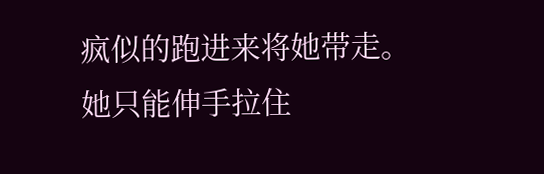疯似的跑进来将她带走。
她只能伸手拉住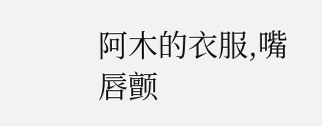阿木的衣服,嘴唇颤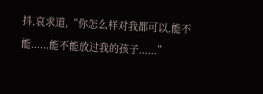抖,哀求道,“你怎么样对我都可以,能不能......能不能放过我的孩子......”